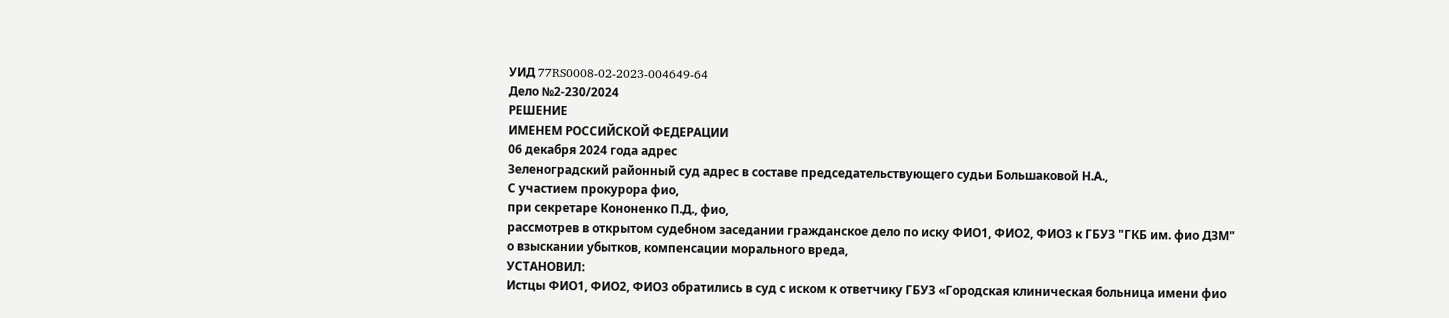УИД 77RS0008-02-2023-004649-64
Дело №2-230/2024
РЕШЕНИЕ
ИМЕНЕМ РОССИЙСКОЙ ФЕДЕРАЦИИ
06 декабря 2024 года адрес
Зеленоградский районный суд адрес в составе председательствующего судьи Большаковой Н.А.,
С участием прокурора фио,
при секретаре Кононенко П.Д., фио,
рассмотрев в открытом судебном заседании гражданское дело по иску ФИО1, ФИО2, ФИО3 к ГБУЗ "ГКБ им. фио ДЗМ" о взыскании убытков, компенсации морального вреда,
УСТАНОВИЛ:
Истцы ФИО1, ФИО2, ФИО3 обратились в суд с иском к ответчику ГБУЗ «Городская клиническая больница имени фио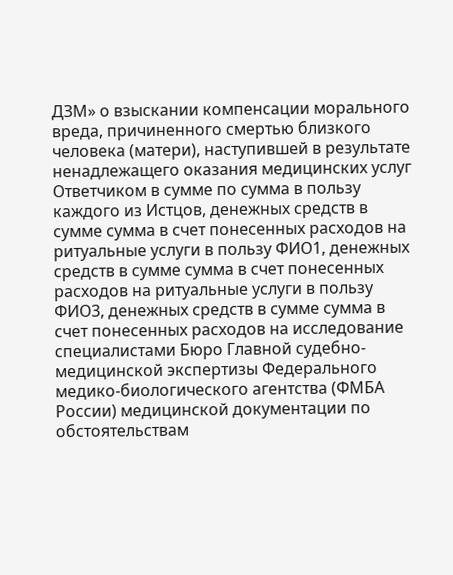ДЗМ» о взыскании компенсации морального вреда, причиненного смертью близкого человека (матери), наступившей в результате ненадлежащего оказания медицинских услуг Ответчиком в сумме по сумма в пользу каждого из Истцов, денежных средств в сумме сумма в счет понесенных расходов на ритуальные услуги в пользу ФИО1, денежных средств в сумме сумма в счет понесенных расходов на ритуальные услуги в пользу ФИО3, денежных средств в сумме сумма в счет понесенных расходов на исследование специалистами Бюро Главной судебно-медицинской экспертизы Федерального медико-биологического агентства (ФМБА России) медицинской документации по обстоятельствам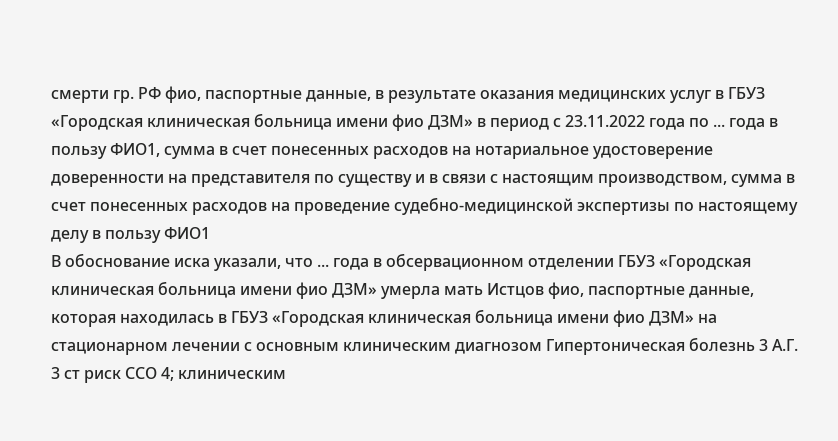смерти гр. РФ фио, паспортные данные, в результате оказания медицинских услуг в ГБУЗ «Городская клиническая больница имени фио ДЗМ» в период с 23.11.2022 года по ... года в пользу ФИО1, сумма в счет понесенных расходов на нотариальное удостоверение доверенности на представителя по существу и в связи с настоящим производством, сумма в счет понесенных расходов на проведение судебно-медицинской экспертизы по настоящему делу в пользу ФИО1
В обоснование иска указали, что ... года в обсервационном отделении ГБУЗ «Городская клиническая больница имени фио ДЗМ» умерла мать Истцов фио, паспортные данные, которая находилась в ГБУЗ «Городская клиническая больница имени фио ДЗМ» на стационарном лечении с основным клиническим диагнозом Гипертоническая болезнь 3 А.Г. 3 ст риск ССО 4; клиническим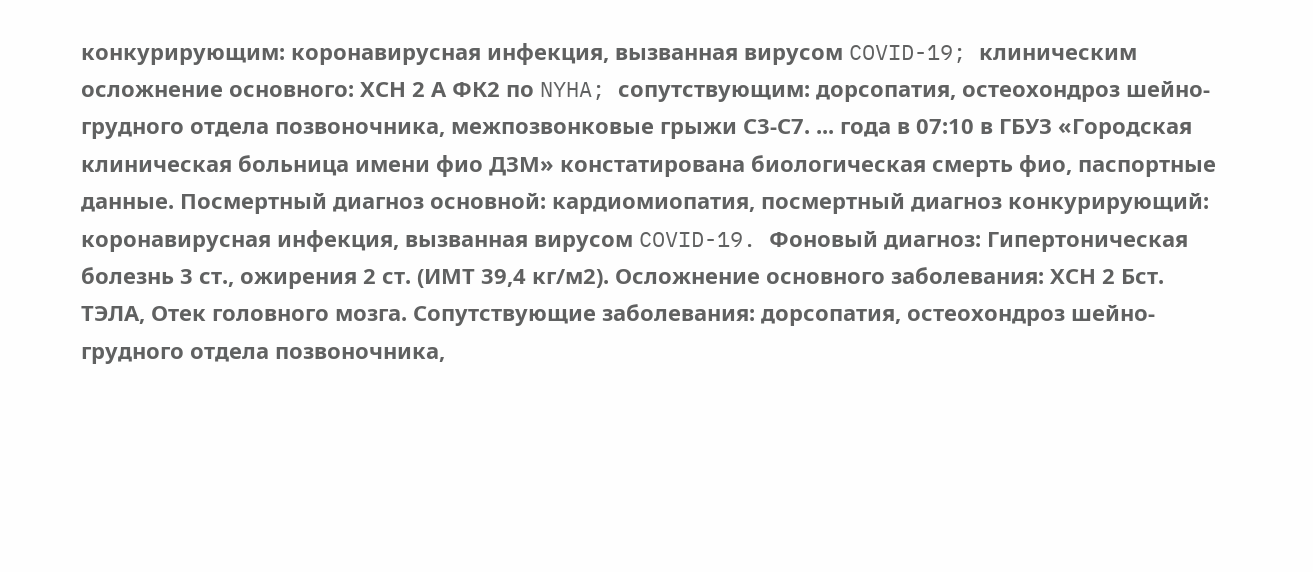конкурирующим: коронавирусная инфекция, вызванная вирусом COVID-19; клиническим осложнение основного: ХСН 2 А ФК2 по NYHA; сопутствующим: дорсопатия, остеохондроз шейно-грудного отдела позвоночника, межпозвонковые грыжи С3-С7. ... года в 07:10 в ГБУЗ «Городская клиническая больница имени фио ДЗМ» констатирована биологическая смерть фио, паспортные данные. Посмертный диагноз основной: кардиомиопатия, посмертный диагноз конкурирующий: коронавирусная инфекция, вызванная вирусом COVID-19. Фоновый диагноз: Гипертоническая болезнь 3 ст., ожирения 2 ст. (ИМТ 39,4 кг/м2). Осложнение основного заболевания: ХСН 2 Бст. ТЭЛА, Отек головного мозга. Сопутствующие заболевания: дорсопатия, остеохондроз шейно-грудного отдела позвоночника,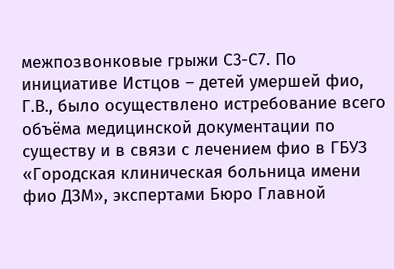межпозвонковые грыжи С3-С7. По инициативе Истцов – детей умершей фио, Г.В., было осуществлено истребование всего объёма медицинской документации по существу и в связи с лечением фио в ГБУЗ «Городская клиническая больница имени фио ДЗМ», экспертами Бюро Главной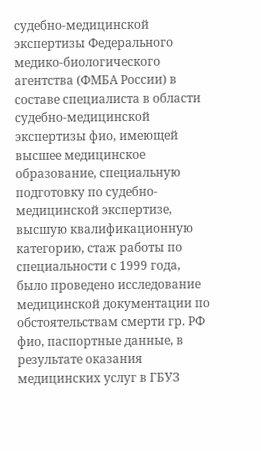судебно-медицинской экспертизы Федерального медико-биологического агентства (ФМБА России) в составе специалиста в области судебно-медицинской экспертизы фио, имеющей высшее медицинское образование, специальную подготовку по судебно-медицинской экспертизе, высшую квалификационную категорию, стаж работы по специальности с 1999 года, было проведено исследование медицинской документации по обстоятельствам смерти гр. РФ фио, паспортные данные, в результате оказания медицинских услуг в ГБУЗ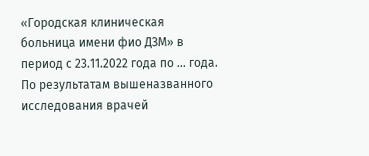«Городская клиническая больница имени фио ДЗМ» в период с 23.11.2022 года по ... года. По результатам вышеназванного исследования врачей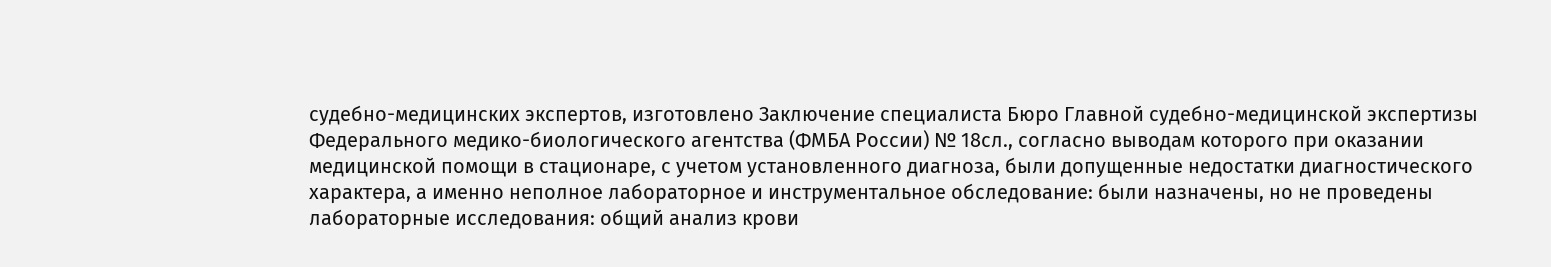судебно-медицинских экспертов, изготовлено Заключение специалиста Бюро Главной судебно-медицинской экспертизы Федерального медико-биологического агентства (ФМБА России) № 18сл., согласно выводам которого при оказании медицинской помощи в стационаре, с учетом установленного диагноза, были допущенные недостатки диагностического характера, а именно неполное лабораторное и инструментальное обследование: были назначены, но не проведены лабораторные исследования: общий анализ крови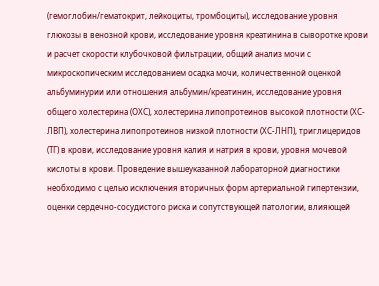(гемоглобин/гематокрит, лейкоциты, тромбоциты), исследование уровня глюкозы в венозной крови, исследование уровня креатинина в сыворотке крови и расчет скорости клубочковой фильтрации, общий анализ мочи с микроскопическим исследованием осадка мочи, количественной оценкой альбуминурии или отношения альбумин/креатинин, исследование уровня общего холестерина (ОХС), холестерина липопротеинов высокой плотности (ХС-ЛВП), холестерина липопротеинов низкой плотности (ХС-ЛНП), триглицеридов (ТГ) в крови, исследование уровня калия и натрия в крови, уровня мочевой кислоты в крови. Проведение вышеуказанной лабораторной диагностики необходимо с целью исключения вторичных форм артериальной гипертензии, оценки сердечно-сосудистого риска и сопутствующей патологии, влияющей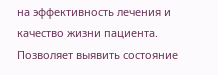на эффективность лечения и качество жизни пациента. Позволяет выявить состояние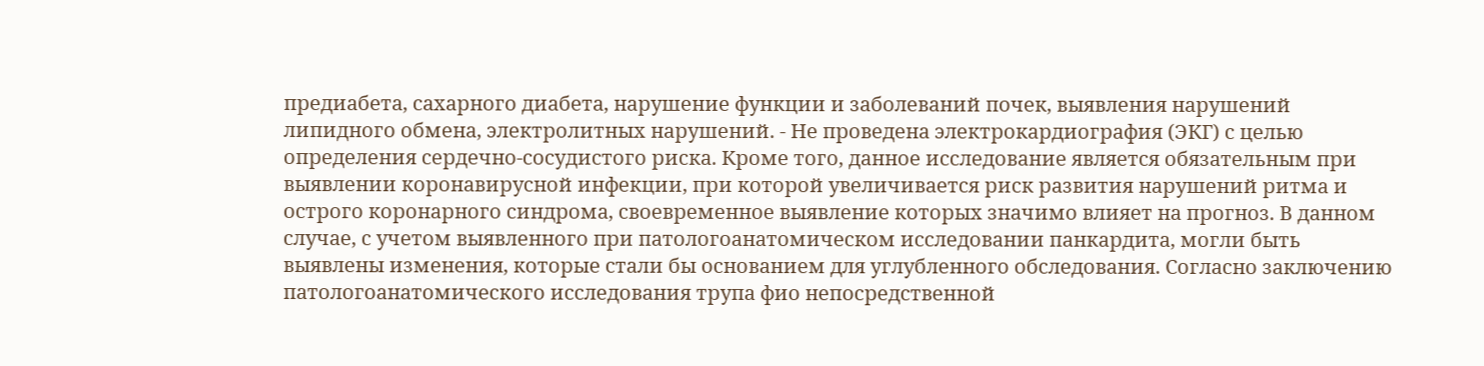предиабета, сахарного диабета, нарушение функции и заболеваний почек, выявления нарушений липидного обмена, электролитных нарушений. - Не проведена электрокардиография (ЭКГ) с целью определения сердечно-сосудистого риска. Кроме того, данное исследование является обязательным при выявлении коронавирусной инфекции, при которой увеличивается риск развития нарушений ритма и острого коронарного синдрома, своевременное выявление которых значимо влияет на прогноз. В данном случае, с учетом выявленного при патологоанатомическом исследовании панкардита, могли быть выявлены изменения, которые стали бы основанием для углубленного обследования. Согласно заключению патологоанатомического исследования трупа фио непосредственной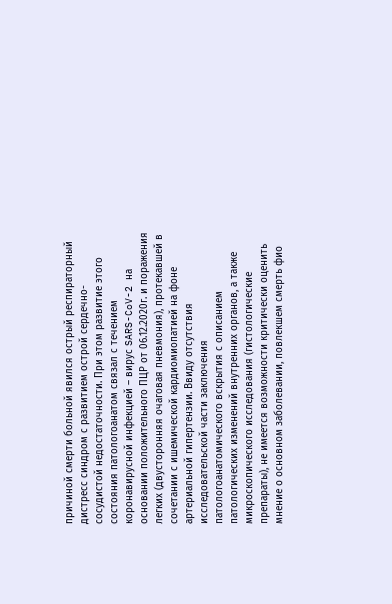причиной смерти больной явился острый респираторный дистресс синдром с развитием острой сердечно-сосудистой недостаточности. При этом развитие этого состояния патологоанатом связал с течением коронавирусной инфекцией – вирус SARS-CoV-2 на основании положительного ПЦР от 06.12.2020г. и поражения легких (двусторонняя очаговая пневмония), протекавшей в сочетании с ишемической кардиомиопатией на фоне артериальной гипертензии. Ввиду отсутствия исследовательской части заключения патологоанатомического вскрытия с описанием патологических изменений внутренних органов, а также микроскопического исследования (гистологические препараты), не имеется возможности критически оценить мнение о основном заболевании, повлекшем смерть фио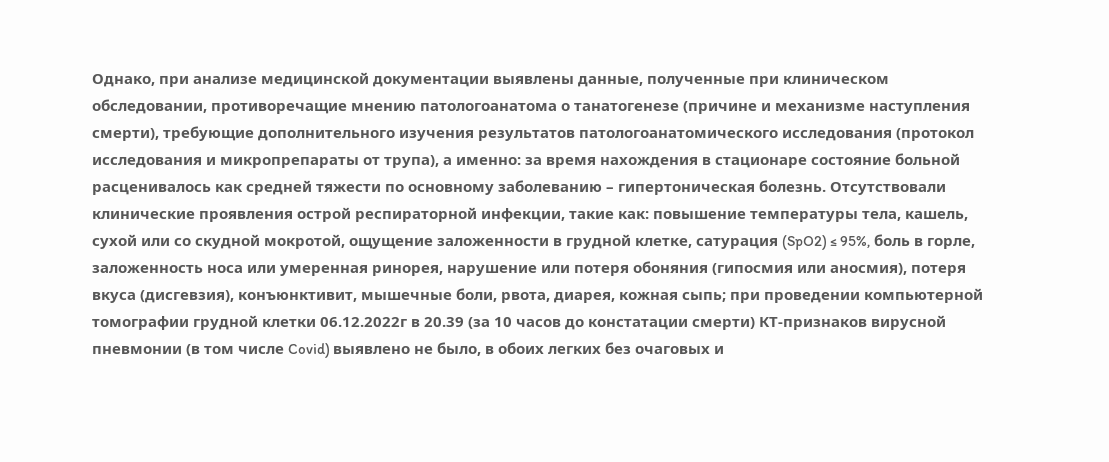Однако, при анализе медицинской документации выявлены данные, полученные при клиническом обследовании, противоречащие мнению патологоанатома о танатогенезе (причине и механизме наступления смерти), требующие дополнительного изучения результатов патологоанатомического исследования (протокол исследования и микропрепараты от трупа), а именно: за время нахождения в стационаре состояние больной расценивалось как средней тяжести по основному заболеванию – гипертоническая болезнь. Отсутствовали клинические проявления острой респираторной инфекции, такие как: повышение температуры тела, кашель, сухой или со скудной мокротой, ощущение заложенности в грудной клетке, сатурация (SpO2) ≤ 95%, боль в горле, заложенность носа или умеренная ринорея, нарушение или потеря обоняния (гипосмия или аносмия), потеря вкуса (дисгевзия), конъюнктивит, мышечные боли, рвота, диарея, кожная сыпь; при проведении компьютерной томографии грудной клетки 06.12.2022г в 20.39 (за 10 часов до констатации смерти) КТ-признаков вирусной пневмонии (в том числе Covid) выявлено не было, в обоих легких без очаговых и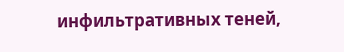инфильтративных теней,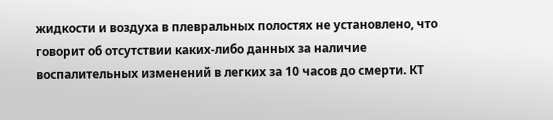жидкости и воздуха в плевральных полостях не установлено, что говорит об отсутствии каких-либо данных за наличие воспалительных изменений в легких за 10 часов до смерти. КТ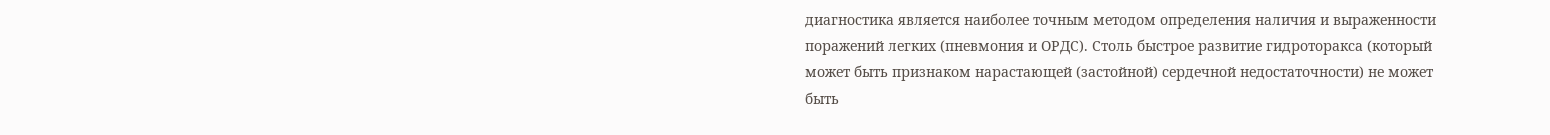диагностика является наиболее точным методом определения наличия и выраженности поражений легких (пневмония и ОРДС). Столь быстрое развитие гидроторакса (который может быть признаком нарастающей (застойной) сердечной недостаточности) не может быть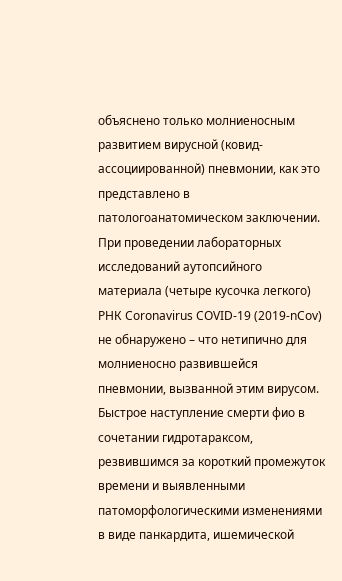объяснено только молниеносным развитием вирусной (ковид-ассоциированной) пневмонии, как это представлено в патологоанатомическом заключении. При проведении лабораторных исследований аутопсийного материала (четыре кусочка легкого) РНК Coronavirus COVID-19 (2019-nCov) не обнаружено – что нетипично для молниеносно развившейся пневмонии, вызванной этим вирусом. Быстрое наступление смерти фио в сочетании гидротараксом, резвившимся за короткий промежуток времени и выявленными патоморфологическими изменениями в виде панкардита, ишемической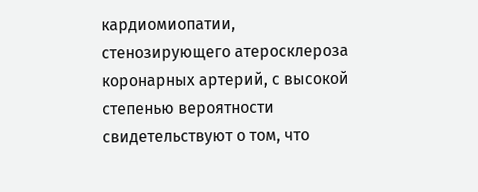кардиомиопатии, стенозирующего атеросклероза коронарных артерий, с высокой степенью вероятности свидетельствуют о том, что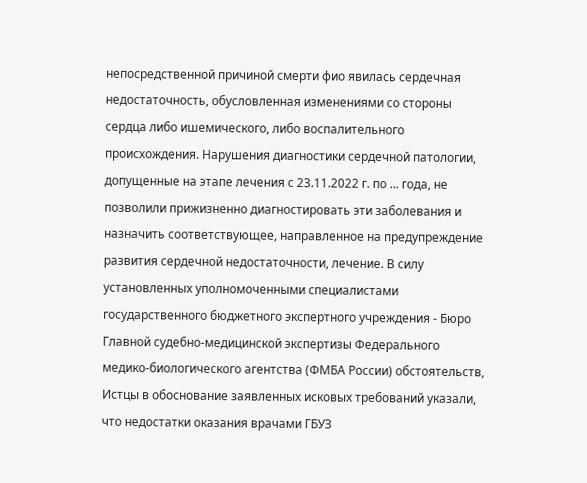непосредственной причиной смерти фио явилась сердечная недостаточность, обусловленная изменениями со стороны сердца либо ишемического, либо воспалительного происхождения. Нарушения диагностики сердечной патологии, допущенные на этапе лечения с 23.11.2022 г. по ... года, не позволили прижизненно диагностировать эти заболевания и назначить соответствующее, направленное на предупреждение развития сердечной недостаточности, лечение. В силу установленных уполномоченными специалистами государственного бюджетного экспертного учреждения - Бюро Главной судебно-медицинской экспертизы Федерального медико-биологического агентства (ФМБА России) обстоятельств, Истцы в обоснование заявленных исковых требований указали, что недостатки оказания врачами ГБУЗ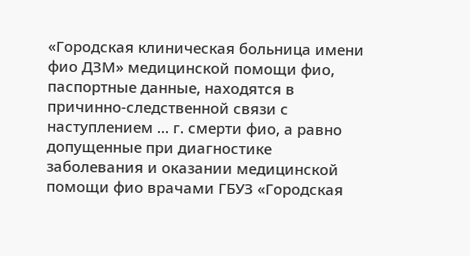«Городская клиническая больница имени фио ДЗМ» медицинской помощи фио, паспортные данные, находятся в причинно-следственной связи с наступлением ... г. смерти фио, а равно допущенные при диагностике заболевания и оказании медицинской помощи фио врачами ГБУЗ «Городская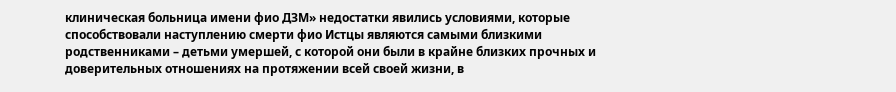клиническая больница имени фио ДЗМ» недостатки явились условиями, которые способствовали наступлению смерти фио Истцы являются самыми близкими родственниками – детьми умершей, с которой они были в крайне близких прочных и доверительных отношениях на протяжении всей своей жизни, в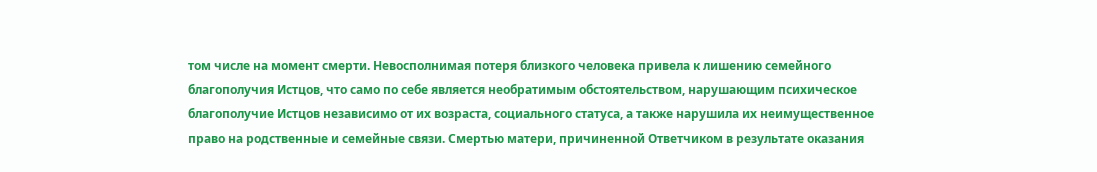том числе на момент смерти. Невосполнимая потеря близкого человека привела к лишению семейного благополучия Истцов, что само по себе является необратимым обстоятельством, нарушающим психическое благополучие Истцов независимо от их возраста, социального статуса, а также нарушила их неимущественное право на родственные и семейные связи. Смертью матери, причиненной Ответчиком в результате оказания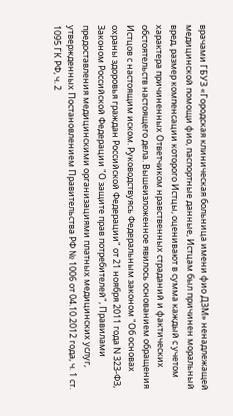врачами ГБУЗ «Городская клиническая больница имени фио ДЗМ» ненадлежащей медицинской помощи фио, паспортные данные, Истцам был причинен моральный вред, размер компенсации которого Истцы, оценивают в сумма каждый с учетом характера причиненных Ответчиком нравственных страданий и фактических обстоятельств настоящего дела. Вышеизложенное явилось основанием обращения Истцов с настоящим иском. Руководствуясь Федеральным законом "Об основах охраны здоровья граждан Российской Федерации" от 21 ноября 2011 года N 323-ФЗ, Законом Российской Федерации "О защите прав потребителей", Правилами предоставления медицинскими организациями платных медицинских услуг, утвержденных Постановлением Правительства РФ № 1006 от 04.10.2012 года, ч. 1 ст. 1095 ГК РФ, ч. 2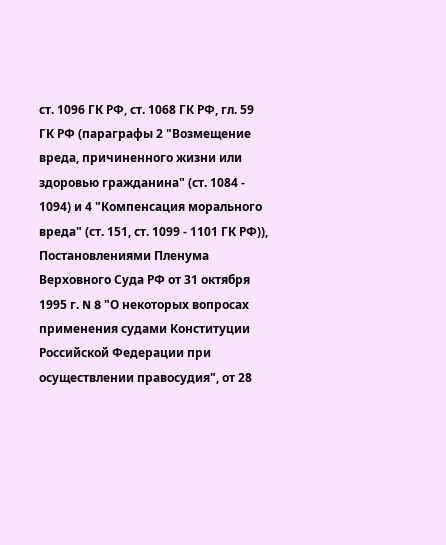ст. 1096 ГК РФ, ст. 1068 ГК РФ, гл. 59 ГК РФ (параграфы 2 "Возмещение вреда, причиненного жизни или здоровью гражданина" (ст. 1084 - 1094) и 4 "Компенсация морального вреда" (ст. 151, ст. 1099 - 1101 ГК РФ)), Постановлениями Пленума Верховного Суда РФ от 31 октября 1995 г. N 8 "О некоторых вопросах применения судами Конституции Российской Федерации при осуществлении правосудия", от 28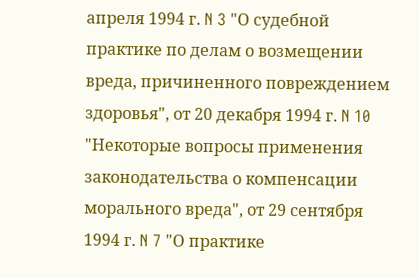апреля 1994 г. N 3 "О судебной практике по делам о возмещении вреда, причиненного повреждением здоровья", от 20 декабря 1994 г. N 10 "Некоторые вопросы применения законодательства о компенсации морального вреда", от 29 сентября 1994 г. N 7 "О практике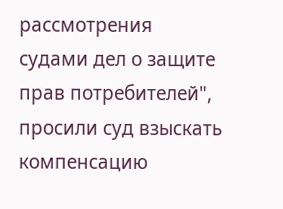рассмотрения судами дел о защите прав потребителей", просили суд взыскать компенсацию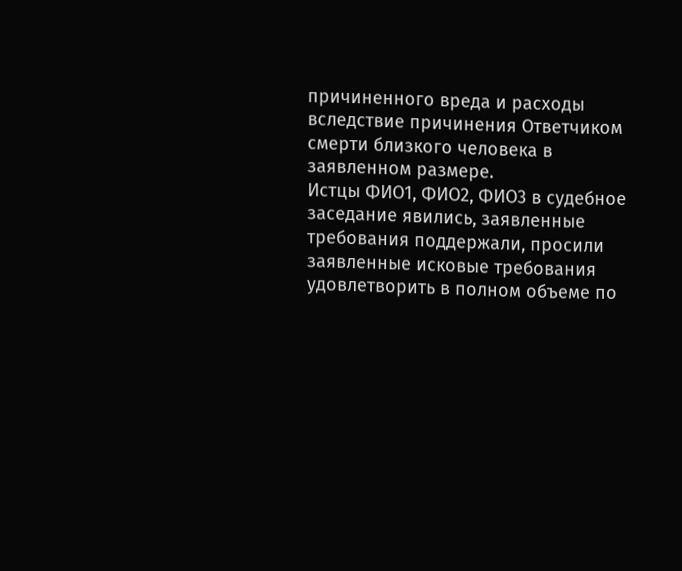причиненного вреда и расходы вследствие причинения Ответчиком смерти близкого человека в заявленном размере.
Истцы ФИО1, ФИО2, ФИО3 в судебное заседание явились, заявленные требования поддержали, просили заявленные исковые требования удовлетворить в полном объеме по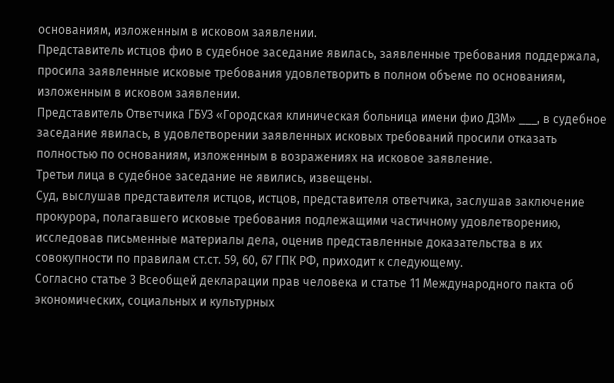основаниям, изложенным в исковом заявлении.
Представитель истцов фио в судебное заседание явилась, заявленные требования поддержала, просила заявленные исковые требования удовлетворить в полном объеме по основаниям, изложенным в исковом заявлении.
Представитель Ответчика ГБУЗ «Городская клиническая больница имени фио ДЗМ» ___, в судебное заседание явилась, в удовлетворении заявленных исковых требований просили отказать полностью по основаниям, изложенным в возражениях на исковое заявление.
Третьи лица в судебное заседание не явились, извещены.
Суд, выслушав представителя истцов, истцов, представителя ответчика, заслушав заключение прокурора, полагавшего исковые требования подлежащими частичному удовлетворению, исследовав письменные материалы дела, оценив представленные доказательства в их совокупности по правилам ст.ст. 59, 60, 67 ГПК РФ, приходит к следующему.
Согласно статье 3 Всеобщей декларации прав человека и статье 11 Международного пакта об экономических, социальных и культурных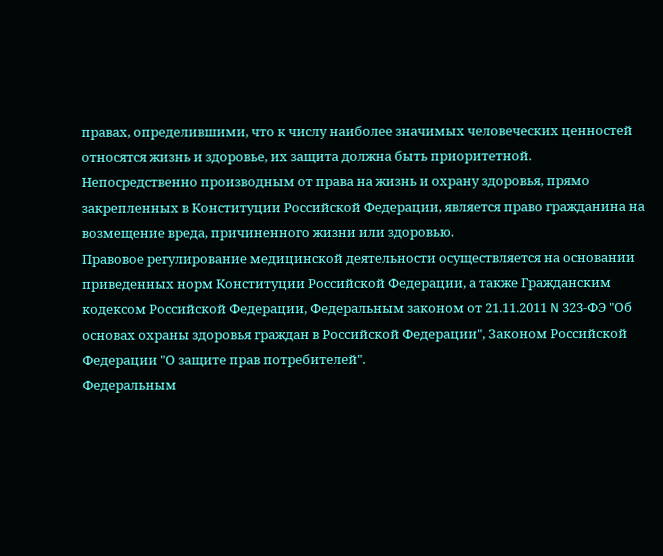правах, определившими, что к числу наиболее значимых человеческих ценностей относятся жизнь и здоровье, их защита должна быть приоритетной.
Непосредственно производным от права на жизнь и охрану здоровья, прямо закрепленных в Конституции Российской Федерации, является право гражданина на возмещение вреда, причиненного жизни или здоровью.
Правовое регулирование медицинской деятельности осуществляется на основании приведенных норм Конституции Российской Федерации, а также Гражданским кодексом Российской Федерации, Федеральным законом от 21.11.2011 N 323-ФЭ "Об основах охраны здоровья граждан в Российской Федерации", Законом Российской Федерации "О защите прав потребителей".
Федеральным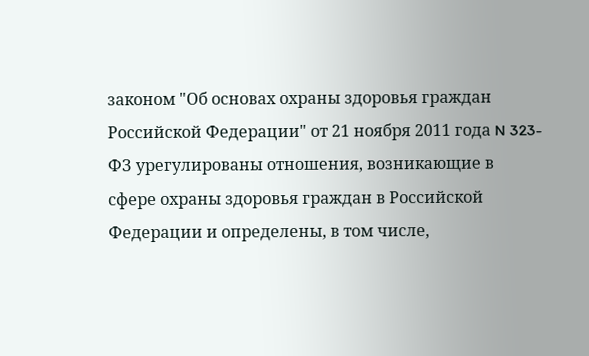законом "Об основах охраны здоровья граждан Российской Федерации" от 21 ноября 2011 года N 323-ФЗ урегулированы отношения, возникающие в сфере охраны здоровья граждан в Российской Федерации и определены, в том числе,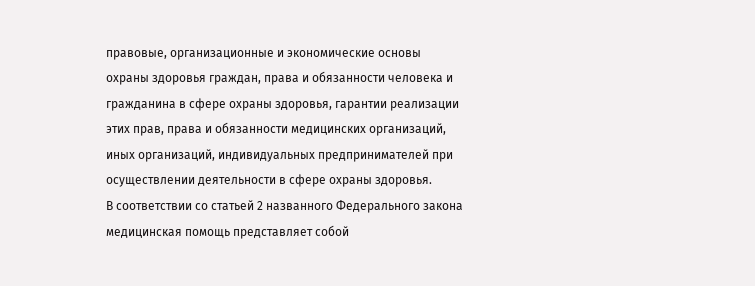правовые, организационные и экономические основы охраны здоровья граждан, права и обязанности человека и гражданина в сфере охраны здоровья, гарантии реализации этих прав, права и обязанности медицинских организаций, иных организаций, индивидуальных предпринимателей при осуществлении деятельности в сфере охраны здоровья.
В соответствии со статьей 2 названного Федерального закона медицинская помощь представляет собой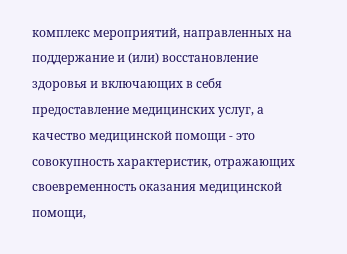комплекс мероприятий, направленных на поддержание и (или) восстановление здоровья и включающих в себя предоставление медицинских услуг, а качество медицинской помощи - это совокупность характеристик, отражающих своевременность оказания медицинской помощи,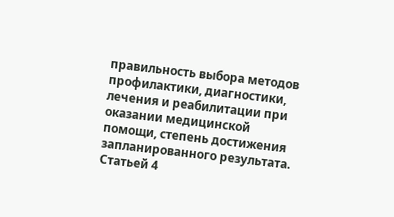правильность выбора методов профилактики, диагностики, лечения и реабилитации при оказании медицинской помощи, степень достижения запланированного результата.
Статьей 4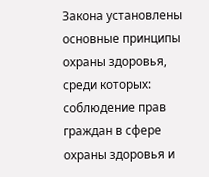Закона установлены основные принципы охраны здоровья, среди которых: соблюдение прав граждан в сфере охраны здоровья и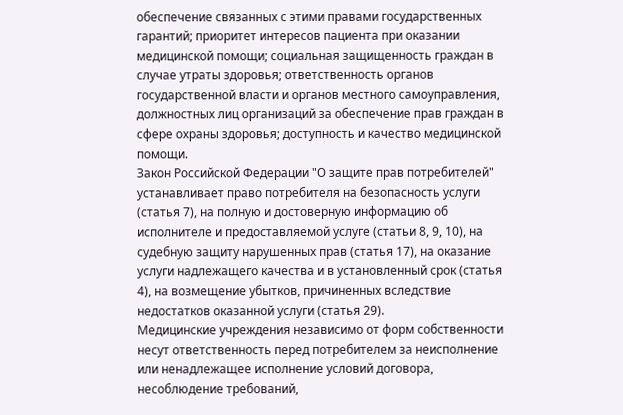обеспечение связанных с этими правами государственных гарантий; приоритет интересов пациента при оказании медицинской помощи; социальная защищенность граждан в случае утраты здоровья; ответственность органов государственной власти и органов местного самоуправления, должностных лиц организаций за обеспечение прав граждан в сфере охраны здоровья; доступность и качество медицинской помощи.
Закон Российской Федерации "О защите прав потребителей" устанавливает право потребителя на безопасность услуги (статья 7), на полную и достоверную информацию об исполнителе и предоставляемой услуге (статьи 8, 9, 10), на судебную защиту нарушенных прав (статья 17), на оказание услуги надлежащего качества и в установленный срок (статья 4), на возмещение убытков, причиненных вследствие недостатков оказанной услуги (статья 29).
Медицинские учреждения независимо от форм собственности несут ответственность перед потребителем за неисполнение или ненадлежащее исполнение условий договора, несоблюдение требований,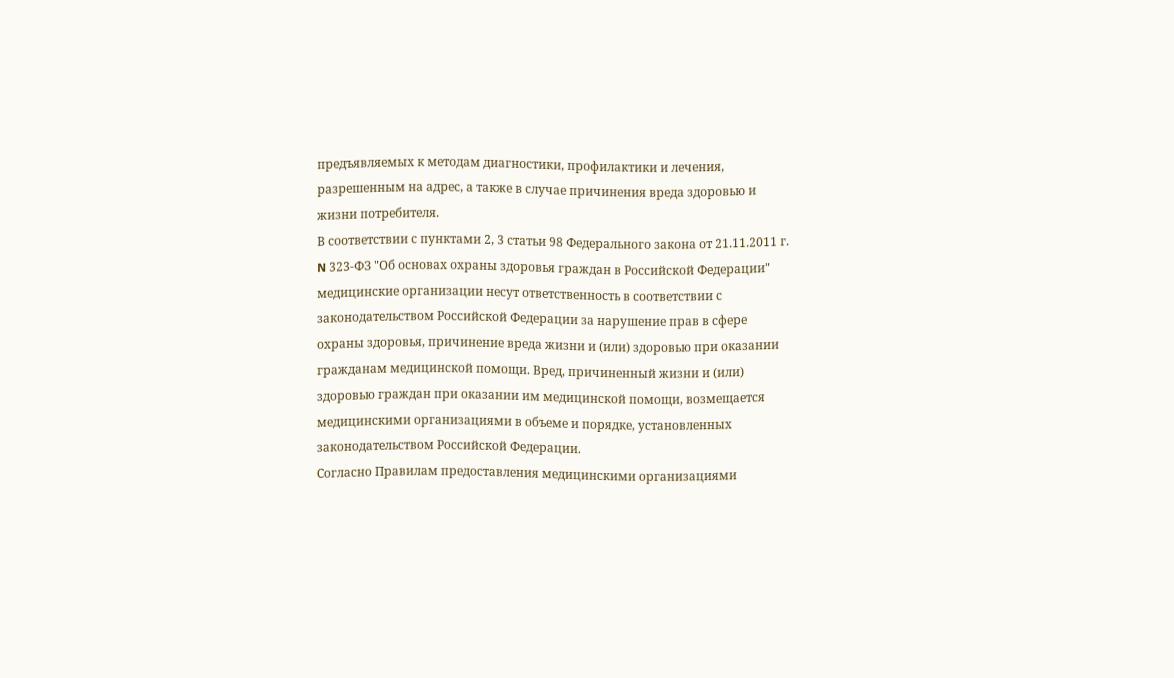предъявляемых к методам диагностики, профилактики и лечения, разрешенным на адрес, а также в случае причинения вреда здоровью и жизни потребителя.
В соответствии с пунктами 2, 3 статьи 98 Федерального закона от 21.11.2011 г. N 323-ФЗ "Об основах охраны здоровья граждан в Российской Федерации" медицинские организации несут ответственность в соответствии с законодательством Российской Федерации за нарушение прав в сфере охраны здоровья, причинение вреда жизни и (или) здоровью при оказании гражданам медицинской помощи. Вред, причиненный жизни и (или) здоровью граждан при оказании им медицинской помощи, возмещается медицинскими организациями в объеме и порядке, установленных законодательством Российской Федерации.
Согласно Правилам предоставления медицинскими организациями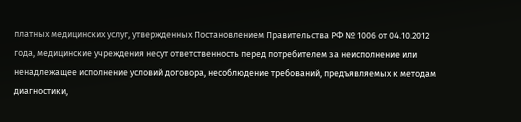платных медицинских услуг, утвержденных Постановлением Правительства РФ № 1006 от 04.10.2012 года, медицинские учреждения несут ответственность перед потребителем за неисполнение или ненадлежащее исполнение условий договора, несоблюдение требований, предъявляемых к методам диагностики,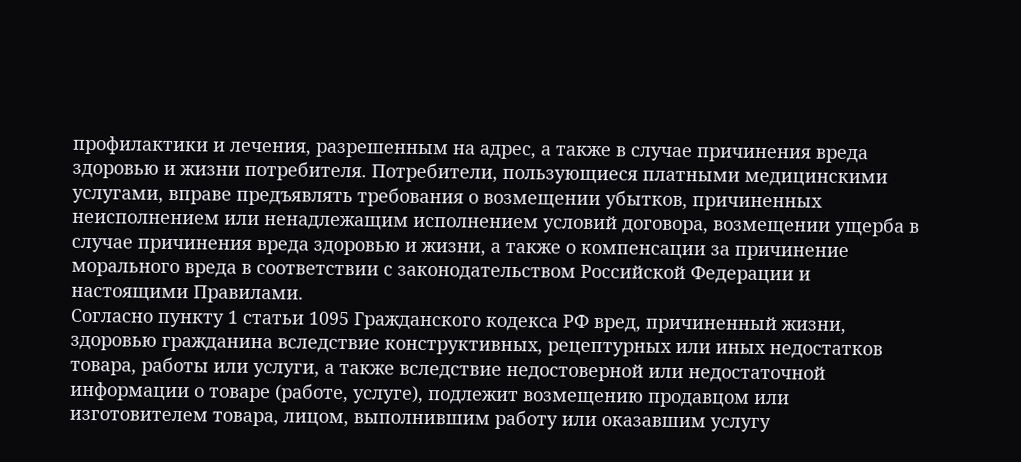профилактики и лечения, разрешенным на адрес, а также в случае причинения вреда здоровью и жизни потребителя. Потребители, пользующиеся платными медицинскими услугами, вправе предъявлять требования о возмещении убытков, причиненных неисполнением или ненадлежащим исполнением условий договора, возмещении ущерба в случае причинения вреда здоровью и жизни, а также о компенсации за причинение морального вреда в соответствии с законодательством Российской Федерации и настоящими Правилами.
Согласно пункту 1 статьи 1095 Гражданского кодекса РФ вред, причиненный жизни, здоровью гражданина вследствие конструктивных, рецептурных или иных недостатков товара, работы или услуги, а также вследствие недостоверной или недостаточной информации о товаре (работе, услуге), подлежит возмещению продавцом или изготовителем товара, лицом, выполнившим работу или оказавшим услугу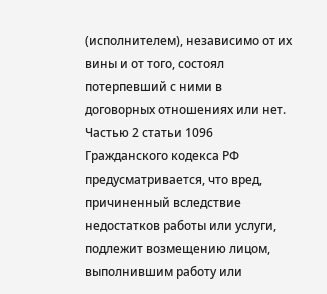(исполнителем), независимо от их вины и от того, состоял потерпевший с ними в договорных отношениях или нет.
Частью 2 статьи 1096 Гражданского кодекса РФ предусматривается, что вред, причиненный вследствие недостатков работы или услуги, подлежит возмещению лицом, выполнившим работу или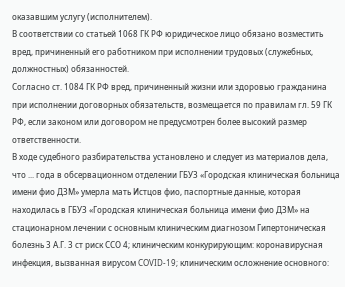оказавшим услугу (исполнителем).
В соответствии со статьей 1068 ГК РФ юридическое лицо обязано возместить вред, причиненный его работником при исполнении трудовых (служебных, должностных) обязанностей.
Согласно ст. 1084 ГК РФ вред, причиненный жизни или здоровью гражданина при исполнении договорных обязательств, возмещается по правилам гл. 59 ГК РФ, если законом или договором не предусмотрен более высокий размер ответственности.
В ходе судебного разбирательства установлено и следует из материалов дела, что ... года в обсервационном отделении ГБУЗ «Городская клиническая больница имени фио ДЗМ» умерла мать Истцов фио, паспортные данные, которая находилась в ГБУЗ «Городская клиническая больница имени фио ДЗМ» на стационарном лечении с основным клиническим диагнозом Гипертоническая болезнь 3 А.Г. 3 ст риск ССО 4; клиническим конкурирующим: коронавирусная инфекция, вызванная вирусом COVID-19; клиническим осложнение основного: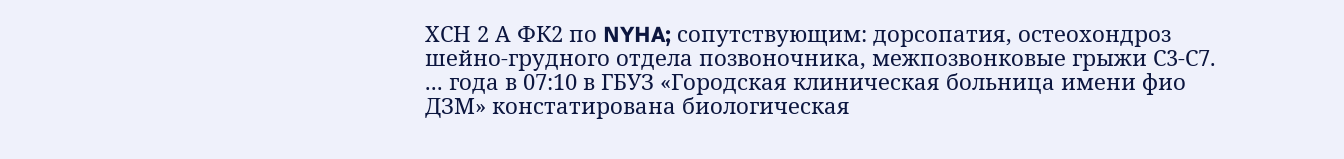ХСН 2 А ФК2 по NYHA; сопутствующим: дорсопатия, остеохондроз шейно-грудного отдела позвоночника, межпозвонковые грыжи С3-С7. ... года в 07:10 в ГБУЗ «Городская клиническая больница имени фио ДЗМ» констатирована биологическая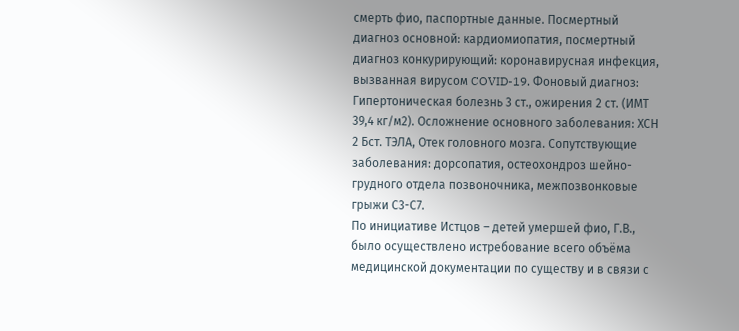смерть фио, паспортные данные. Посмертный диагноз основной: кардиомиопатия, посмертный диагноз конкурирующий: коронавирусная инфекция, вызванная вирусом COVID-19. Фоновый диагноз: Гипертоническая болезнь 3 ст., ожирения 2 ст. (ИМТ 39,4 кг/м2). Осложнение основного заболевания: ХСН 2 Бст. ТЭЛА, Отек головного мозга. Сопутствующие заболевания: дорсопатия, остеохондроз шейно-грудного отдела позвоночника, межпозвонковые грыжи С3-С7.
По инициативе Истцов – детей умершей фио, Г.В., было осуществлено истребование всего объёма медицинской документации по существу и в связи с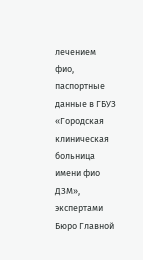лечением фио, паспортные данные в ГБУЗ «Городская клиническая больница имени фио ДЗМ», экспертами Бюро Главной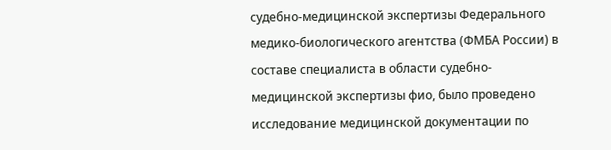судебно-медицинской экспертизы Федерального медико-биологического агентства (ФМБА России) в составе специалиста в области судебно-медицинской экспертизы фио, было проведено исследование медицинской документации по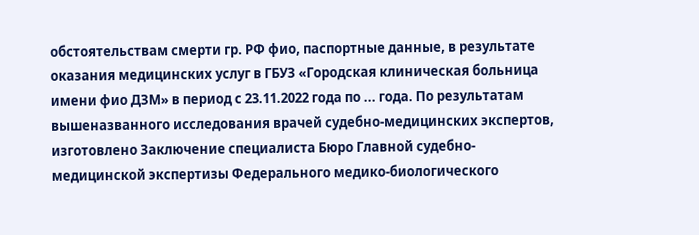обстоятельствам смерти гр. РФ фио, паспортные данные, в результате оказания медицинских услуг в ГБУЗ «Городская клиническая больница имени фио ДЗМ» в период с 23.11.2022 года по ... года. По результатам вышеназванного исследования врачей судебно-медицинских экспертов, изготовлено Заключение специалиста Бюро Главной судебно-медицинской экспертизы Федерального медико-биологического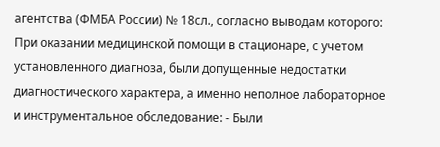агентства (ФМБА России) № 18сл., согласно выводам которого: При оказании медицинской помощи в стационаре, с учетом установленного диагноза, были допущенные недостатки диагностического характера, а именно неполное лабораторное и инструментальное обследование: - Были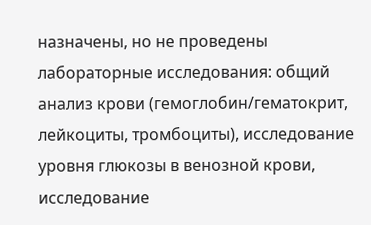назначены, но не проведены лабораторные исследования: общий анализ крови (гемоглобин/гематокрит, лейкоциты, тромбоциты), исследование уровня глюкозы в венозной крови, исследование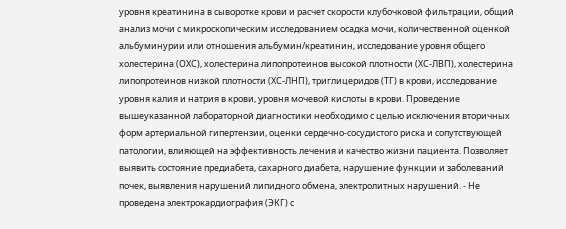уровня креатинина в сыворотке крови и расчет скорости клубочковой фильтрации, общий анализ мочи с микроскопическим исследованием осадка мочи, количественной оценкой альбуминурии или отношения альбумин/креатинин, исследование уровня общего холестерина (ОХС), холестерина липопротеинов высокой плотности (ХС-ЛВП), холестерина липопротеинов низкой плотности (ХС-ЛНП), триглицеридов (ТГ) в крови, исследование уровня калия и натрия в крови, уровня мочевой кислоты в крови. Проведение вышеуказанной лабораторной диагностики необходимо с целью исключения вторичных форм артериальной гипертензии, оценки сердечно-сосудистого риска и сопутствующей патологии, влияющей на эффективность лечения и качество жизни пациента. Позволяет выявить состояние предиабета, сахарного диабета, нарушение функции и заболеваний почек, выявления нарушений липидного обмена, электролитных нарушений. - Не проведена электрокардиография (ЭКГ) с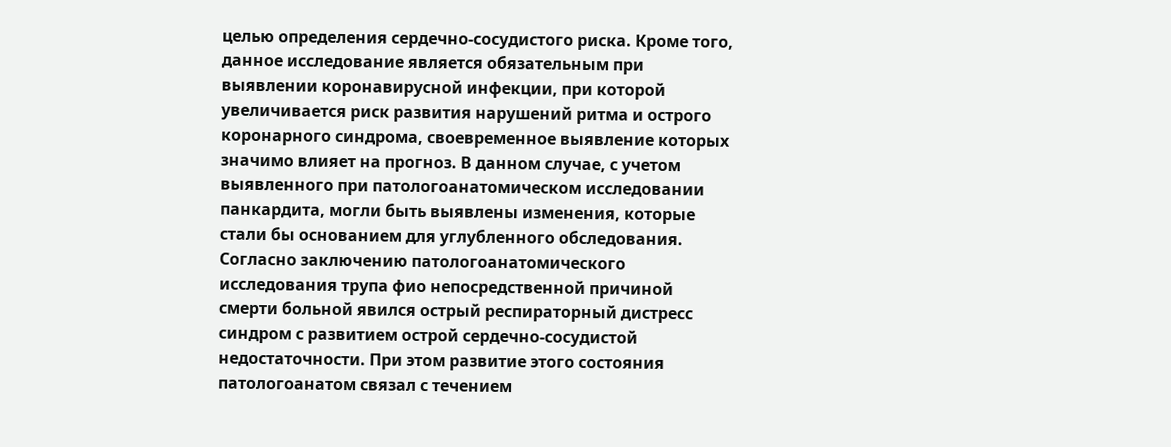целью определения сердечно-сосудистого риска. Кроме того, данное исследование является обязательным при выявлении коронавирусной инфекции, при которой увеличивается риск развития нарушений ритма и острого коронарного синдрома, своевременное выявление которых значимо влияет на прогноз. В данном случае, с учетом выявленного при патологоанатомическом исследовании панкардита, могли быть выявлены изменения, которые стали бы основанием для углубленного обследования. Согласно заключению патологоанатомического исследования трупа фио непосредственной причиной смерти больной явился острый респираторный дистресс синдром с развитием острой сердечно-сосудистой недостаточности. При этом развитие этого состояния патологоанатом связал с течением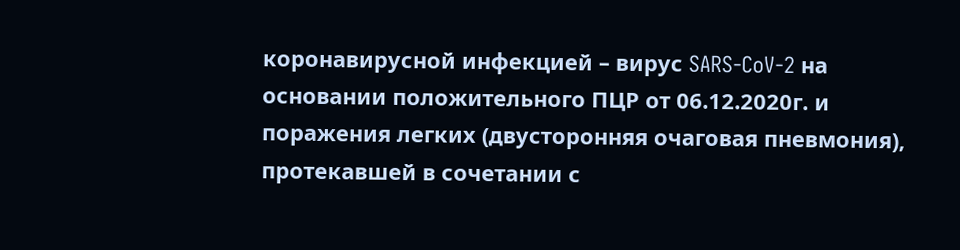коронавирусной инфекцией – вирус SARS-CoV-2 на основании положительного ПЦР от 06.12.2020г. и поражения легких (двусторонняя очаговая пневмония), протекавшей в сочетании с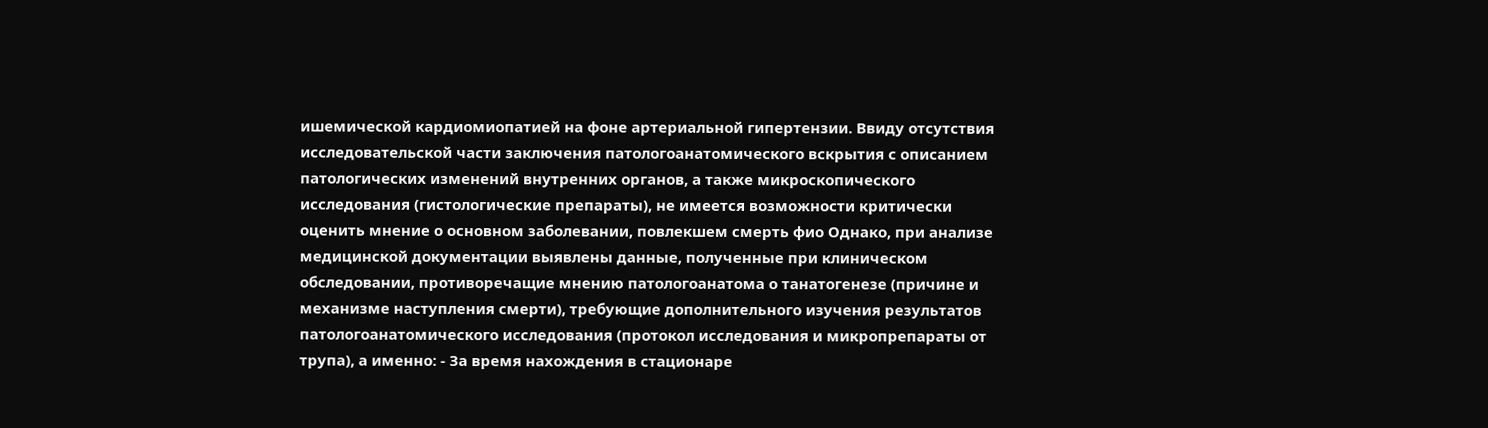ишемической кардиомиопатией на фоне артериальной гипертензии. Ввиду отсутствия исследовательской части заключения патологоанатомического вскрытия с описанием патологических изменений внутренних органов, а также микроскопического исследования (гистологические препараты), не имеется возможности критически оценить мнение о основном заболевании, повлекшем смерть фио Однако, при анализе медицинской документации выявлены данные, полученные при клиническом обследовании, противоречащие мнению патологоанатома о танатогенезе (причине и механизме наступления смерти), требующие дополнительного изучения результатов патологоанатомического исследования (протокол исследования и микропрепараты от трупа), а именно: - За время нахождения в стационаре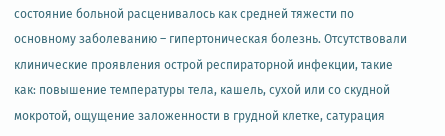состояние больной расценивалось как средней тяжести по основному заболеванию – гипертоническая болезнь. Отсутствовали клинические проявления острой респираторной инфекции, такие как: повышение температуры тела, кашель, сухой или со скудной мокротой, ощущение заложенности в грудной клетке, сатурация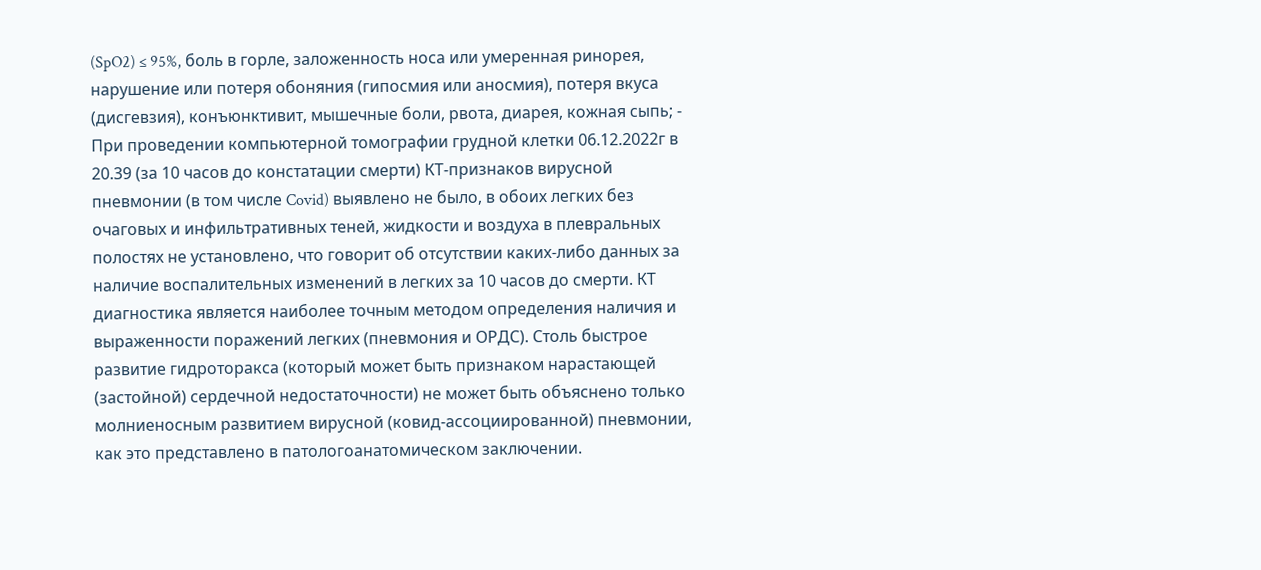(SpO2) ≤ 95%, боль в горле, заложенность носа или умеренная ринорея, нарушение или потеря обоняния (гипосмия или аносмия), потеря вкуса (дисгевзия), конъюнктивит, мышечные боли, рвота, диарея, кожная сыпь; - При проведении компьютерной томографии грудной клетки 06.12.2022г в 20.39 (за 10 часов до констатации смерти) КТ-признаков вирусной пневмонии (в том числе Covid) выявлено не было, в обоих легких без очаговых и инфильтративных теней, жидкости и воздуха в плевральных полостях не установлено, что говорит об отсутствии каких-либо данных за наличие воспалительных изменений в легких за 10 часов до смерти. КТ диагностика является наиболее точным методом определения наличия и выраженности поражений легких (пневмония и ОРДС). Столь быстрое развитие гидроторакса (который может быть признаком нарастающей (застойной) сердечной недостаточности) не может быть объяснено только молниеносным развитием вирусной (ковид-ассоциированной) пневмонии, как это представлено в патологоанатомическом заключении.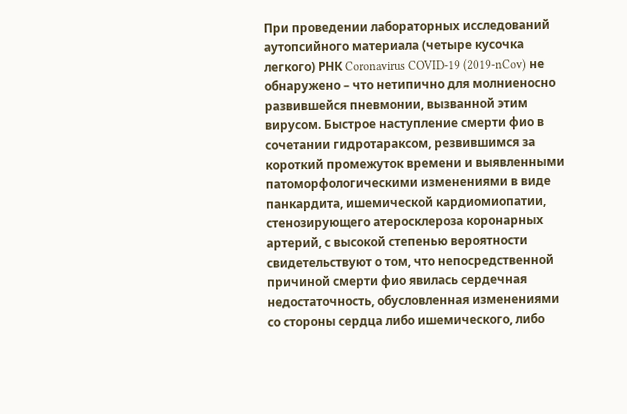При проведении лабораторных исследований аутопсийного материала (четыре кусочка легкого) РНК Coronavirus COVID-19 (2019-nCov) не обнаружено – что нетипично для молниеносно развившейся пневмонии, вызванной этим вирусом. Быстрое наступление смерти фио в сочетании гидротараксом, резвившимся за короткий промежуток времени и выявленными патоморфологическими изменениями в виде панкардита, ишемической кардиомиопатии, стенозирующего атеросклероза коронарных артерий, с высокой степенью вероятности свидетельствуют о том, что непосредственной причиной смерти фио явилась сердечная недостаточность, обусловленная изменениями со стороны сердца либо ишемического, либо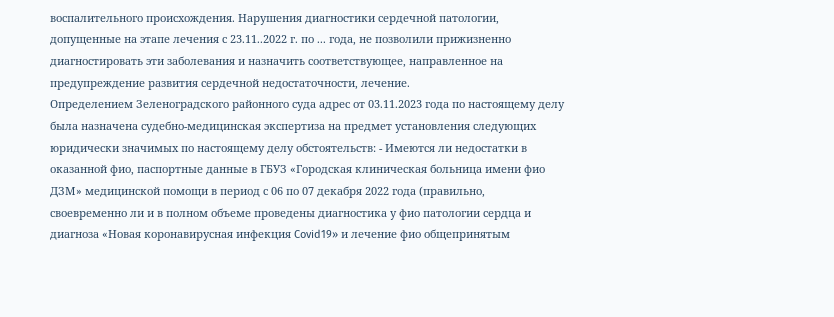воспалительного происхождения. Нарушения диагностики сердечной патологии, допущенные на этапе лечения с 23.11..2022 г. по ... года, не позволили прижизненно диагностировать эти заболевания и назначить соответствующее, направленное на предупреждение развития сердечной недостаточности, лечение.
Определением Зеленоградского районного суда адрес от 03.11.2023 года по настоящему делу была назначена судебно-медицинская экспертиза на предмет установления следующих юридически значимых по настоящему делу обстоятельств: - Имеются ли недостатки в оказанной фио, паспортные данные в ГБУЗ «Городская клиническая больница имени фио ДЗМ» медицинской помощи в период с 06 по 07 декабря 2022 года (правильно, своевременно ли и в полном объеме проведены диагностика у фио патологии сердца и диагноза «Новая коронавирусная инфекция Covid19» и лечение фио общепринятым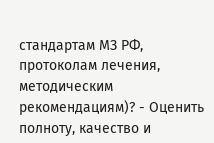стандартам МЗ РФ, протоколам лечения, методическим рекомендациям)? - Оценить полноту, качество и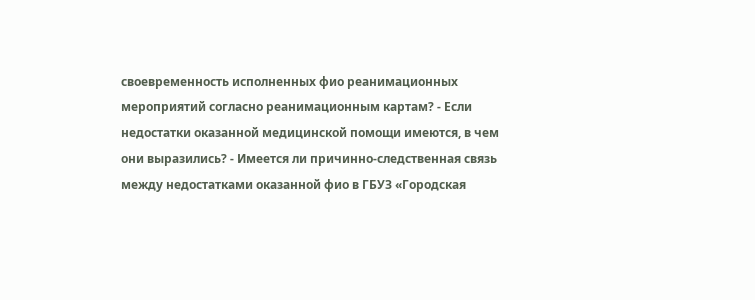своевременность исполненных фио реанимационных мероприятий согласно реанимационным картам? - Если недостатки оказанной медицинской помощи имеются, в чем они выразились? - Имеется ли причинно-следственная связь между недостатками оказанной фио в ГБУЗ «Городская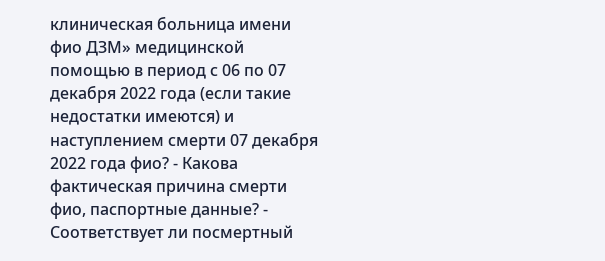клиническая больница имени фио ДЗМ» медицинской помощью в период с 06 по 07 декабря 2022 года (если такие недостатки имеются) и наступлением смерти 07 декабря 2022 года фио? - Какова фактическая причина смерти фио, паспортные данные? - Соответствует ли посмертный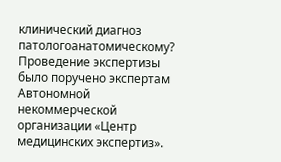клинический диагноз патологоанатомическому? Проведение экспертизы было поручено экспертам Автономной некоммерческой организации «Центр медицинских экспертиз».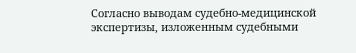Согласно выводам судебно-медицинской экспертизы, изложенным судебными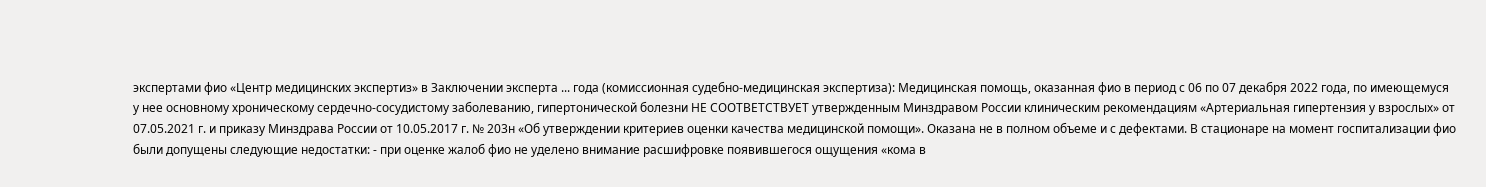экспертами фио «Центр медицинских экспертиз» в Заключении эксперта ... года (комиссионная судебно-медицинская экспертиза): Медицинская помощь, оказанная фио в период с 06 по 07 декабря 2022 года, по имеющемуся у нее основному хроническому сердечно-сосудистому заболеванию, гипертонической болезни НЕ СООТВЕТСТВУЕТ утвержденным Минздравом России клиническим рекомендациям «Артериальная гипертензия у взрослых» от 07.05.2021 г. и приказу Минздрава России от 10.05.2017 г. № 203н «Об утверждении критериев оценки качества медицинской помощи». Оказана не в полном объеме и с дефектами. В стационаре на момент госпитализации фио были допущены следующие недостатки: - при оценке жалоб фио не уделено внимание расшифровке появившегося ощущения «кома в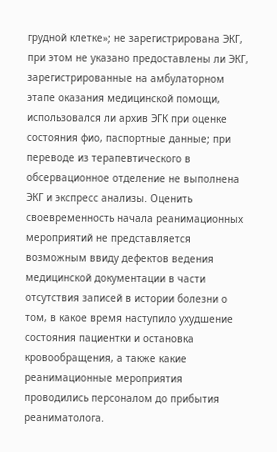грудной клетке»; не зарегистрирована ЭКГ, при этом не указано предоставлены ли ЭКГ, зарегистрированные на амбулаторном этапе оказания медицинской помощи, использовался ли архив ЭГК при оценке состояния фио, паспортные данные; при переводе из терапевтического в обсервационное отделение не выполнена ЭКГ и экспресс анализы. Оценить своевременность начала реанимационных мероприятий не представляется возможным ввиду дефектов ведения медицинской документации в части отсутствия записей в истории болезни о том, в какое время наступило ухудшение состояния пациентки и остановка кровообращения, а также какие реанимационные мероприятия проводились персоналом до прибытия реаниматолога.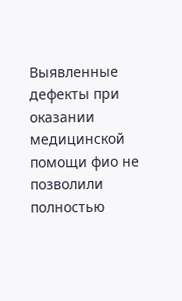Выявленные дефекты при оказании медицинской помощи фио не позволили полностью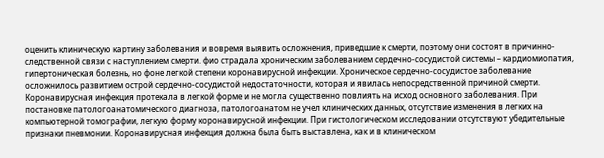оценить клиническую картину заболевания и вовремя выявить осложнения, приведшие к смерти, поэтому они состоят в причинно-следственной связи с наступлением смерти. фио страдала хроническим заболеванием сердечно-сосудистой системы – кардиомиопатия, гипертоническая болезнь, но фоне легкой степени коронавирусной инфекции. Хроническое сердечно-сосудистое заболевание осложнилось развитием острой сердечно-сосудистой недостаточности, которая и явилась непосредственной причиной смерти. Коронавирусная инфекция протекала в легкой форме и не могла существенно повлиять на исход основного заболевания. При постановке патологоанатомического диагноза, патологоанатом не учел клинических данных, отсутствие изменения в легких на компьютерной томографии, легкую форму коронавирусной инфекции. При гистологическом исследовании отсутствуют убедительные признаки пневмонии. Коронавирусная инфекция должна была быть выставлена, как и в клиническом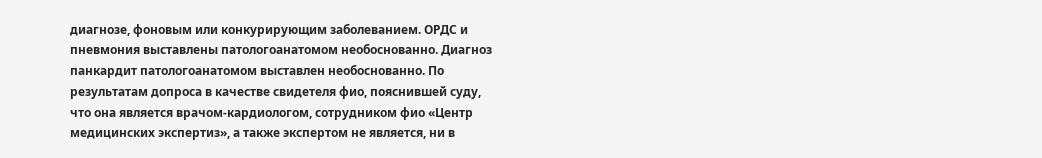диагнозе, фоновым или конкурирующим заболеванием. ОРДС и пневмония выставлены патологоанатомом необоснованно. Диагноз панкардит патологоанатомом выставлен необоснованно. По результатам допроса в качестве свидетеля фио, пояснившей суду, что она является врачом-кардиологом, сотрудником фио «Центр медицинских экспертиз», а также экспертом не является, ни в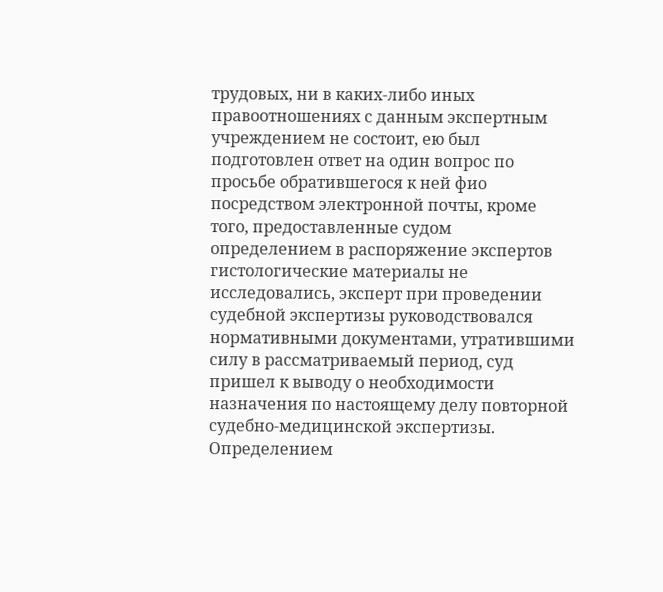трудовых, ни в каких-либо иных правоотношениях с данным экспертным учреждением не состоит, ею был подготовлен ответ на один вопрос по просьбе обратившегося к ней фио посредством электронной почты, кроме того, предоставленные судом определением в распоряжение экспертов гистологические материалы не исследовались, эксперт при проведении судебной экспертизы руководствовался нормативными документами, утратившими силу в рассматриваемый период, суд пришел к выводу о необходимости назначения по настоящему делу повторной судебно-медицинской экспертизы.
Определением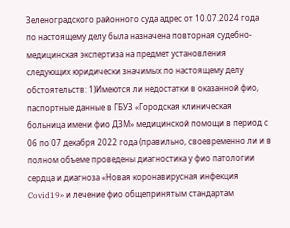Зеленоградского районного суда адрес от 10.07.2024 года по настоящему делу была назначена повторная судебно-медицинская экспертиза на предмет установления следующих юридически значимых по настоящему делу обстоятельств: 1)Имеются ли недостатки в оказанной фио, паспортные данные в ГБУЗ «Городская клиническая больница имени фио ДЗМ» медицинской помощи в период с 06 по 07 декабря 2022 года (правильно, своевременно ли и в полном объеме проведены диагностика у фио патологии сердца и диагноза «Новая коронавирусная инфекция Covid19» и лечение фио общепринятым стандартам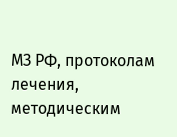МЗ РФ, протоколам лечения, методическим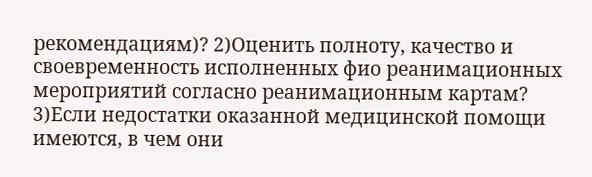рекомендациям)? 2)Оценить полноту, качество и своевременность исполненных фио реанимационных мероприятий согласно реанимационным картам? 3)Если недостатки оказанной медицинской помощи имеются, в чем они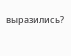выразились?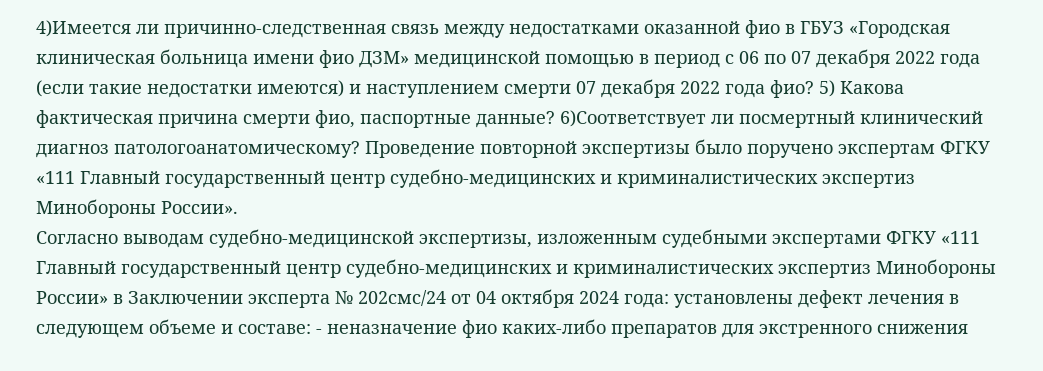4)Имеется ли причинно-следственная связь между недостатками оказанной фио в ГБУЗ «Городская клиническая больница имени фио ДЗМ» медицинской помощью в период с 06 по 07 декабря 2022 года (если такие недостатки имеются) и наступлением смерти 07 декабря 2022 года фио? 5) Какова фактическая причина смерти фио, паспортные данные? 6)Соответствует ли посмертный клинический диагноз патологоанатомическому? Проведение повторной экспертизы было поручено экспертам ФГКУ «111 Главный государственный центр судебно-медицинских и криминалистических экспертиз Минобороны России».
Согласно выводам судебно-медицинской экспертизы, изложенным судебными экспертами ФГКУ «111 Главный государственный центр судебно-медицинских и криминалистических экспертиз Минобороны России» в Заключении эксперта № 202смс/24 от 04 октября 2024 года: установлены дефект лечения в следующем объеме и составе: - неназначение фио каких-либо препаратов для экстренного снижения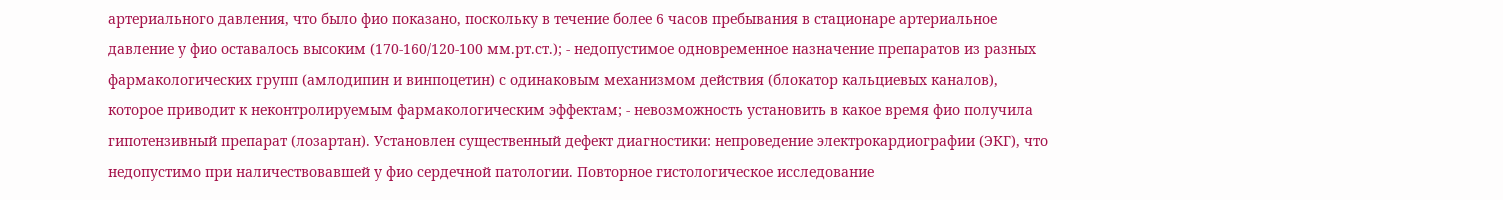артериального давления, что было фио показано, поскольку в течение более 6 часов пребывания в стационаре артериальное давление у фио оставалось высоким (170-160/120-100 мм.рт.ст.); - недопустимое одновременное назначение препаратов из разных фармакологических групп (амлодипин и винпоцетин) с одинаковым механизмом действия (блокатор кальциевых каналов), которое приводит к неконтролируемым фармакологическим эффектам; - невозможность установить в какое время фио получила гипотензивный препарат (лозартан). Установлен существенный дефект диагностики: непроведение электрокардиографии (ЭКГ), что недопустимо при наличествовавшей у фио сердечной патологии. Повторное гистологическое исследование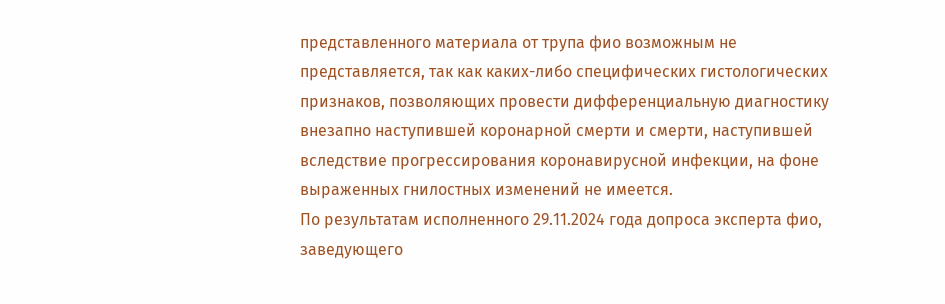представленного материала от трупа фио возможным не представляется, так как каких-либо специфических гистологических признаков, позволяющих провести дифференциальную диагностику внезапно наступившей коронарной смерти и смерти, наступившей вследствие прогрессирования коронавирусной инфекции, на фоне выраженных гнилостных изменений не имеется.
По результатам исполненного 29.11.2024 года допроса эксперта фио, заведующего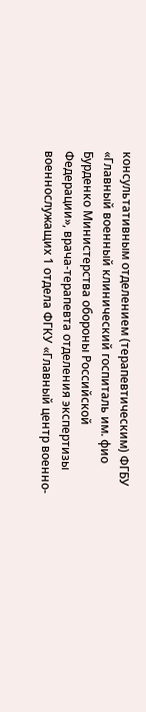консультативным отделением (терапевтическим) ФГБУ «Главный военный клинический госпиталь им. фио Бурденко Министерства обороны Российской Федерации», врача-терапевта отделения экспертизы военнослужащих 1 отдела ФГКУ «Главный центр военно-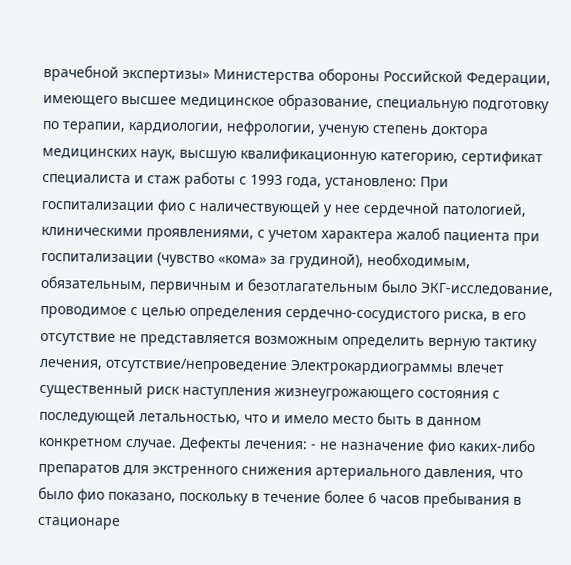врачебной экспертизы» Министерства обороны Российской Федерации, имеющего высшее медицинское образование, специальную подготовку по терапии, кардиологии, нефрологии, ученую степень доктора медицинских наук, высшую квалификационную категорию, сертификат специалиста и стаж работы с 1993 года, установлено: При госпитализации фио с наличествующей у нее сердечной патологией, клиническими проявлениями, с учетом характера жалоб пациента при госпитализации (чувство «кома» за грудиной), необходимым, обязательным, первичным и безотлагательным было ЭКГ-исследование, проводимое с целью определения сердечно-сосудистого риска, в его отсутствие не представляется возможным определить верную тактику лечения, отсутствие/непроведение Электрокардиограммы влечет существенный риск наступления жизнеугрожающего состояния с последующей летальностью, что и имело место быть в данном конкретном случае. Дефекты лечения: - не назначение фио каких-либо препаратов для экстренного снижения артериального давления, что было фио показано, поскольку в течение более 6 часов пребывания в стационаре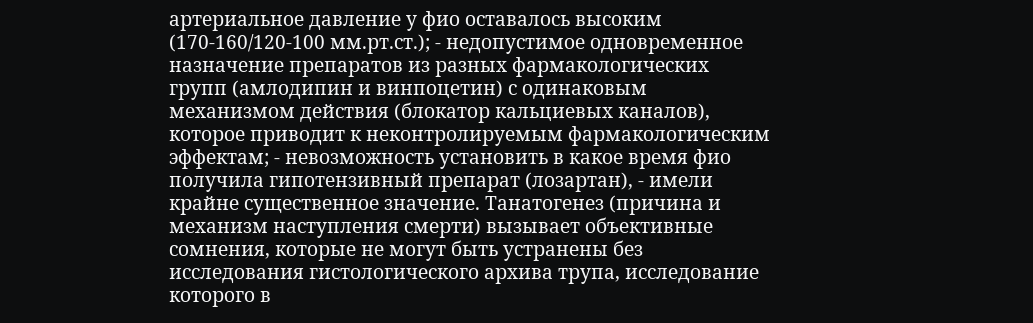артериальное давление у фио оставалось высоким (170-160/120-100 мм.рт.ст.); - недопустимое одновременное назначение препаратов из разных фармакологических групп (амлодипин и винпоцетин) с одинаковым механизмом действия (блокатор кальциевых каналов), которое приводит к неконтролируемым фармакологическим эффектам; - невозможность установить в какое время фио получила гипотензивный препарат (лозартан), - имели крайне существенное значение. Танатогенез (причина и механизм наступления смерти) вызывает объективные сомнения, которые не могут быть устранены без исследования гистологического архива трупа, исследование которого в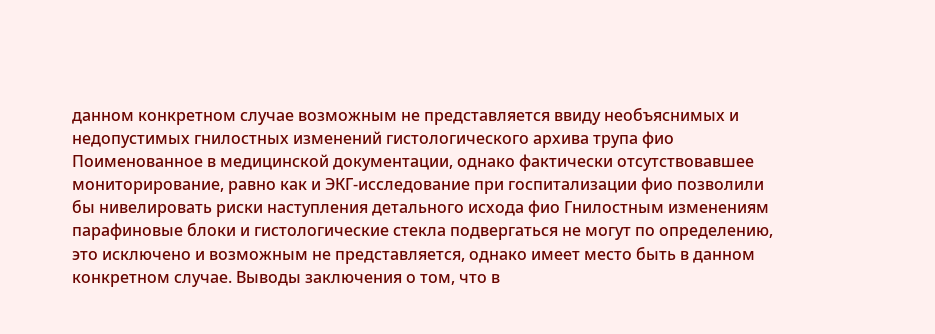данном конкретном случае возможным не представляется ввиду необъяснимых и недопустимых гнилостных изменений гистологического архива трупа фио Поименованное в медицинской документации, однако фактически отсутствовавшее мониторирование, равно как и ЭКГ-исследование при госпитализации фио позволили бы нивелировать риски наступления детального исхода фио Гнилостным изменениям парафиновые блоки и гистологические стекла подвергаться не могут по определению, это исключено и возможным не представляется, однако имеет место быть в данном конкретном случае. Выводы заключения о том, что в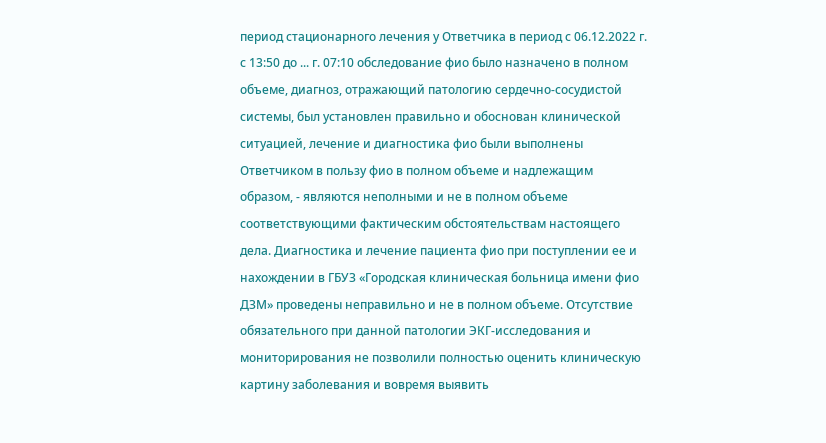период стационарного лечения у Ответчика в период с 06.12.2022 г. с 13:50 до ... г. 07:10 обследование фио было назначено в полном объеме, диагноз, отражающий патологию сердечно-сосудистой системы, был установлен правильно и обоснован клинической ситуацией, лечение и диагностика фио были выполнены Ответчиком в пользу фио в полном объеме и надлежащим образом, - являются неполными и не в полном объеме соответствующими фактическим обстоятельствам настоящего дела. Диагностика и лечение пациента фио при поступлении ее и нахождении в ГБУЗ «Городская клиническая больница имени фио ДЗМ» проведены неправильно и не в полном объеме. Отсутствие обязательного при данной патологии ЭКГ-исследования и мониторирования не позволили полностью оценить клиническую картину заболевания и вовремя выявить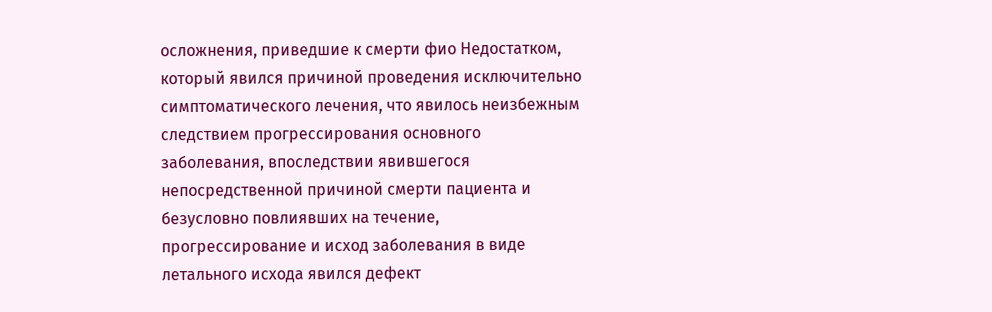осложнения, приведшие к смерти фио Недостатком, который явился причиной проведения исключительно симптоматического лечения, что явилось неизбежным следствием прогрессирования основного заболевания, впоследствии явившегося непосредственной причиной смерти пациента и безусловно повлиявших на течение, прогрессирование и исход заболевания в виде летального исхода явился дефект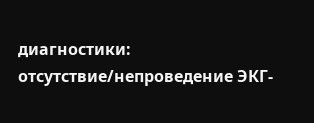диагностики: отсутствие/непроведение ЭКГ-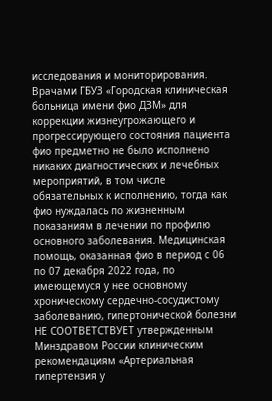исследования и мониторирования. Врачами ГБУЗ «Городская клиническая больница имени фио ДЗМ» для коррекции жизнеугрожающего и прогрессирующего состояния пациента фио предметно не было исполнено никаких диагностических и лечебных мероприятий, в том числе обязательных к исполнению, тогда как фио нуждалась по жизненным показаниям в лечении по профилю основного заболевания. Медицинская помощь, оказанная фио в период с 06 по 07 декабря 2022 года, по имеющемуся у нее основному хроническому сердечно-сосудистому заболеванию, гипертонической болезни НЕ СООТВЕТСТВУЕТ утвержденным Минздравом России клиническим рекомендациям «Артериальная гипертензия у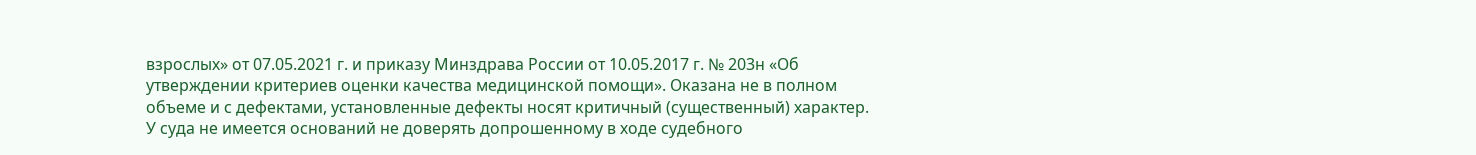взрослых» от 07.05.2021 г. и приказу Минздрава России от 10.05.2017 г. № 203н «Об утверждении критериев оценки качества медицинской помощи». Оказана не в полном объеме и с дефектами, установленные дефекты носят критичный (существенный) характер.
У суда не имеется оснований не доверять допрошенному в ходе судебного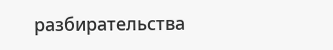разбирательства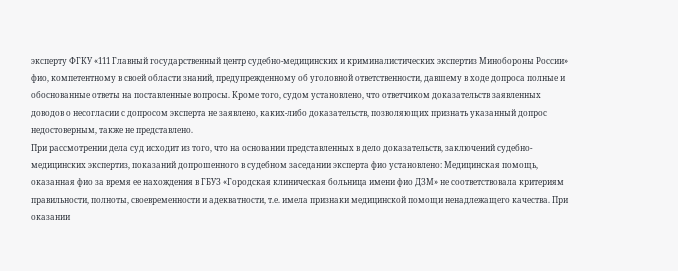эксперту ФГКУ «111 Главный государственный центр судебно-медицинских и криминалистических экспертиз Минобороны России» фио, компетентному в своей области знаний, предупрежденному об уголовной ответственности, давшему в ходе допроса полные и обоснованные ответы на поставленные вопросы. Кроме того, судом установлено, что ответчиком доказательств заявленных доводов о несогласии с допросом эксперта не заявлено, каких-либо доказательств, позволяющих признать указанный допрос недостоверным, также не представлено.
При рассмотрении дела суд исходит из того, что на основании представленных в дело доказательств, заключений судебно-медицинских экспертиз, показаний допрошенного в судебном заседании эксперта фио установлено: Медицинская помощь, оказанная фио за время ее нахождения в ГБУЗ «Городская клиническая больница имени фио ДЗМ» не соответствовала критериям правильности, полноты, своевременности и адекватности, т.е. имела признаки медицинской помощи ненадлежащего качества. При оказании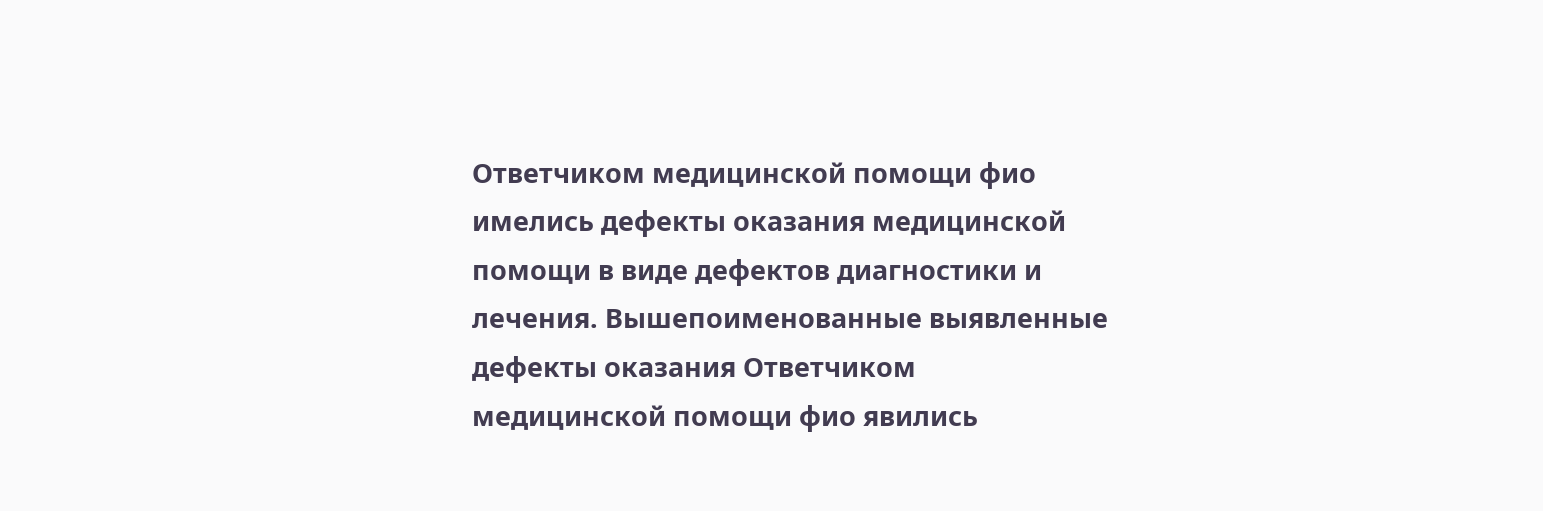Ответчиком медицинской помощи фио имелись дефекты оказания медицинской помощи в виде дефектов диагностики и лечения. Вышепоименованные выявленные дефекты оказания Ответчиком медицинской помощи фио явились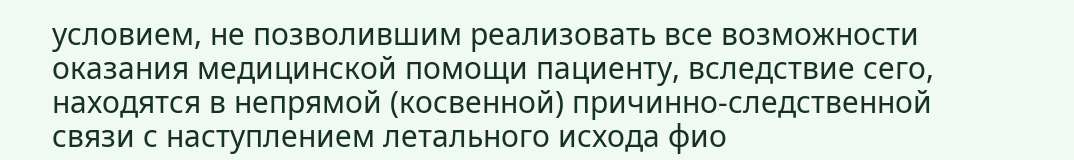условием, не позволившим реализовать все возможности оказания медицинской помощи пациенту, вследствие сего, находятся в непрямой (косвенной) причинно-следственной связи с наступлением летального исхода фио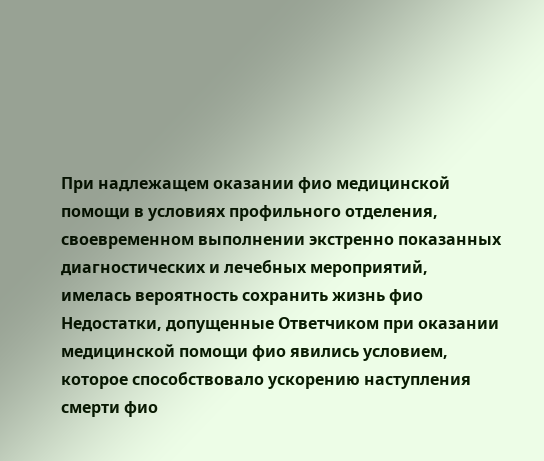При надлежащем оказании фио медицинской помощи в условиях профильного отделения, своевременном выполнении экстренно показанных диагностических и лечебных мероприятий, имелась вероятность сохранить жизнь фио Недостатки, допущенные Ответчиком при оказании медицинской помощи фио явились условием, которое способствовало ускорению наступления смерти фио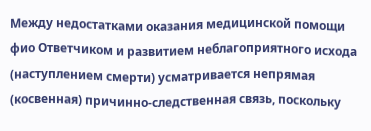Между недостатками оказания медицинской помощи фио Ответчиком и развитием неблагоприятного исхода (наступлением смерти) усматривается непрямая (косвенная) причинно-следственная связь, поскольку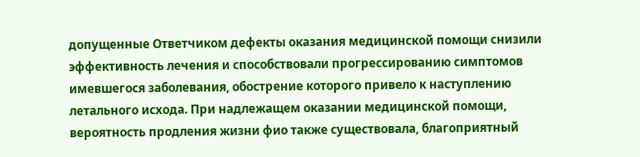допущенные Ответчиком дефекты оказания медицинской помощи снизили эффективность лечения и способствовали прогрессированию симптомов имевшегося заболевания, обострение которого привело к наступлению летального исхода. При надлежащем оказании медицинской помощи, вероятность продления жизни фио также существовала, благоприятный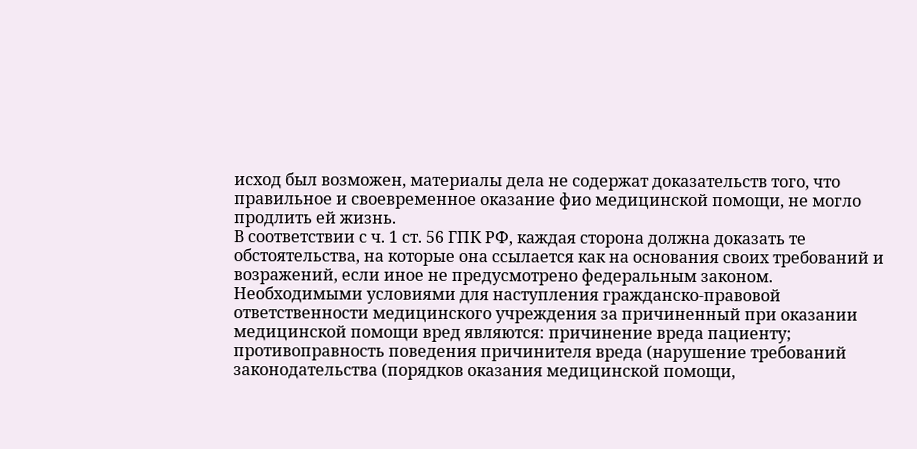исход был возможен, материалы дела не содержат доказательств того, что правильное и своевременное оказание фио медицинской помощи, не могло продлить ей жизнь.
В соответствии с ч. 1 ст. 56 ГПК РФ, каждая сторона должна доказать те обстоятельства, на которые она ссылается как на основания своих требований и возражений, если иное не предусмотрено федеральным законом.
Необходимыми условиями для наступления гражданско-правовой ответственности медицинского учреждения за причиненный при оказании медицинской помощи вред являются: причинение вреда пациенту; противоправность поведения причинителя вреда (нарушение требований законодательства (порядков оказания медицинской помощи,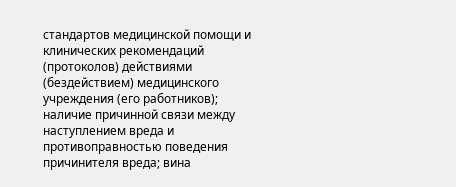стандартов медицинской помощи и клинических рекомендаций (протоколов) действиями (бездействием) медицинского учреждения (его работников); наличие причинной связи между наступлением вреда и противоправностью поведения причинителя вреда; вина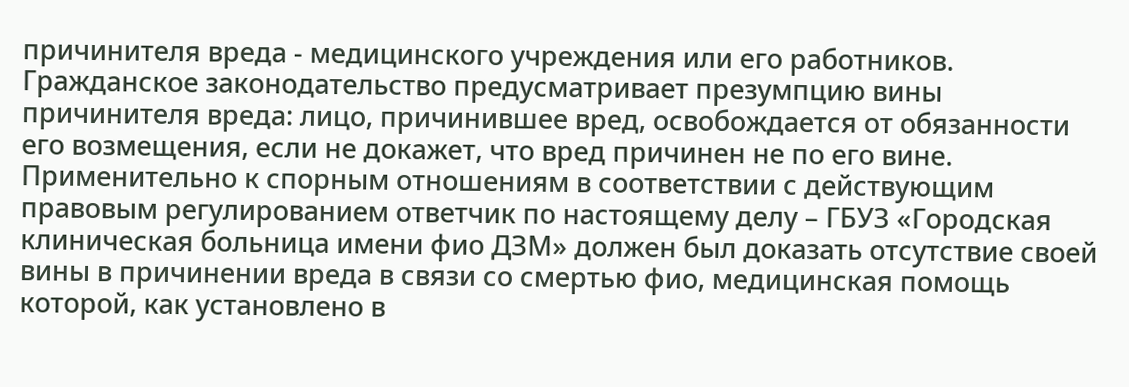причинителя вреда - медицинского учреждения или его работников.
Гражданское законодательство предусматривает презумпцию вины причинителя вреда: лицо, причинившее вред, освобождается от обязанности его возмещения, если не докажет, что вред причинен не по его вине.
Применительно к спорным отношениям в соответствии с действующим правовым регулированием ответчик по настоящему делу – ГБУЗ «Городская клиническая больница имени фио ДЗМ» должен был доказать отсутствие своей вины в причинении вреда в связи со смертью фио, медицинская помощь которой, как установлено в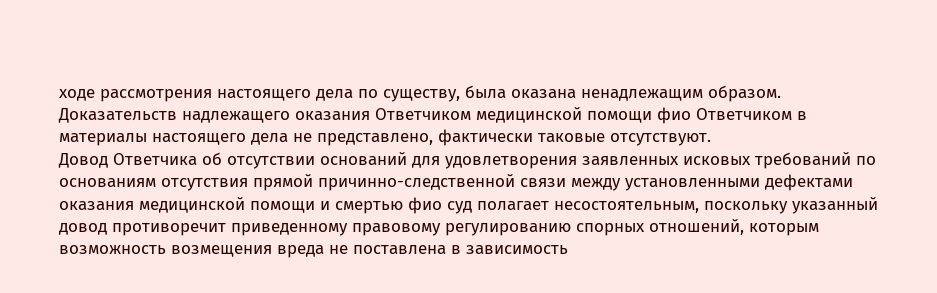ходе рассмотрения настоящего дела по существу, была оказана ненадлежащим образом. Доказательств надлежащего оказания Ответчиком медицинской помощи фио Ответчиком в материалы настоящего дела не представлено, фактически таковые отсутствуют.
Довод Ответчика об отсутствии оснований для удовлетворения заявленных исковых требований по основаниям отсутствия прямой причинно-следственной связи между установленными дефектами оказания медицинской помощи и смертью фио суд полагает несостоятельным, поскольку указанный довод противоречит приведенному правовому регулированию спорных отношений, которым возможность возмещения вреда не поставлена в зависимость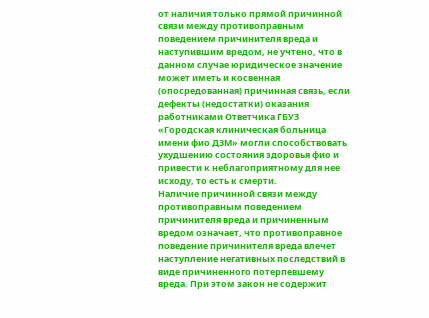от наличия только прямой причинной связи между противоправным поведением причинителя вреда и наступившим вредом, не учтено, что в данном случае юридическое значение может иметь и косвенная (опосредованная) причинная связь, если дефекты (недостатки) оказания работниками Ответчика ГБУЗ «Городская клиническая больница имени фио ДЗМ» могли способствовать ухудшению состояния здоровья фио и привести к неблагоприятному для нее исходу, то есть к смерти.
Наличие причинной связи между противоправным поведением причинителя вреда и причиненным вредом означает, что противоправное поведение причинителя вреда влечет наступление негативных последствий в виде причиненного потерпевшему вреда. При этом закон не содержит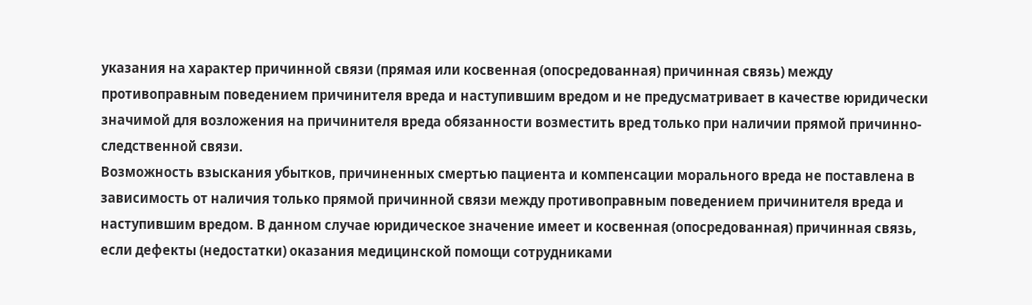указания на характер причинной связи (прямая или косвенная (опосредованная) причинная связь) между противоправным поведением причинителя вреда и наступившим вредом и не предусматривает в качестве юридически значимой для возложения на причинителя вреда обязанности возместить вред только при наличии прямой причинно-следственной связи.
Возможность взыскания убытков, причиненных смертью пациента и компенсации морального вреда не поставлена в зависимость от наличия только прямой причинной связи между противоправным поведением причинителя вреда и наступившим вредом. В данном случае юридическое значение имеет и косвенная (опосредованная) причинная связь, если дефекты (недостатки) оказания медицинской помощи сотрудниками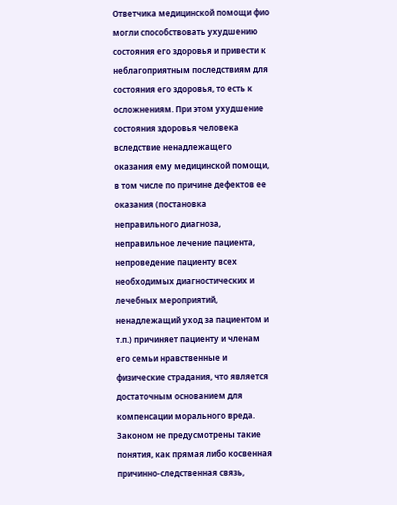Ответчика медицинской помощи фио могли способствовать ухудшению состояния его здоровья и привести к неблагоприятным последствиям для состояния его здоровья, то есть к осложнениям. При этом ухудшение состояния здоровья человека вследствие ненадлежащего оказания ему медицинской помощи, в том числе по причине дефектов ее оказания (постановка неправильного диагноза, неправильное лечение пациента, непроведение пациенту всех необходимых диагностических и лечебных мероприятий, ненадлежащий уход за пациентом и т.п.) причиняет пациенту и членам его семьи нравственные и физические страдания, что является достаточным основанием для компенсации морального вреда. Законом не предусмотрены такие понятия, как прямая либо косвенная причинно-следственная связь,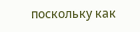поскольку как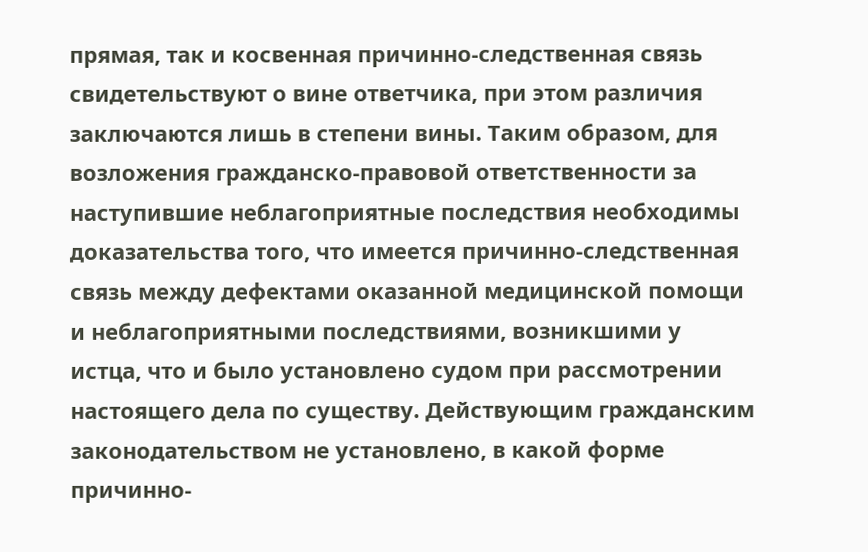прямая, так и косвенная причинно-следственная связь свидетельствуют о вине ответчика, при этом различия заключаются лишь в степени вины. Таким образом, для возложения гражданско-правовой ответственности за наступившие неблагоприятные последствия необходимы доказательства того, что имеется причинно-следственная связь между дефектами оказанной медицинской помощи и неблагоприятными последствиями, возникшими у истца, что и было установлено судом при рассмотрении настоящего дела по существу. Действующим гражданским законодательством не установлено, в какой форме причинно-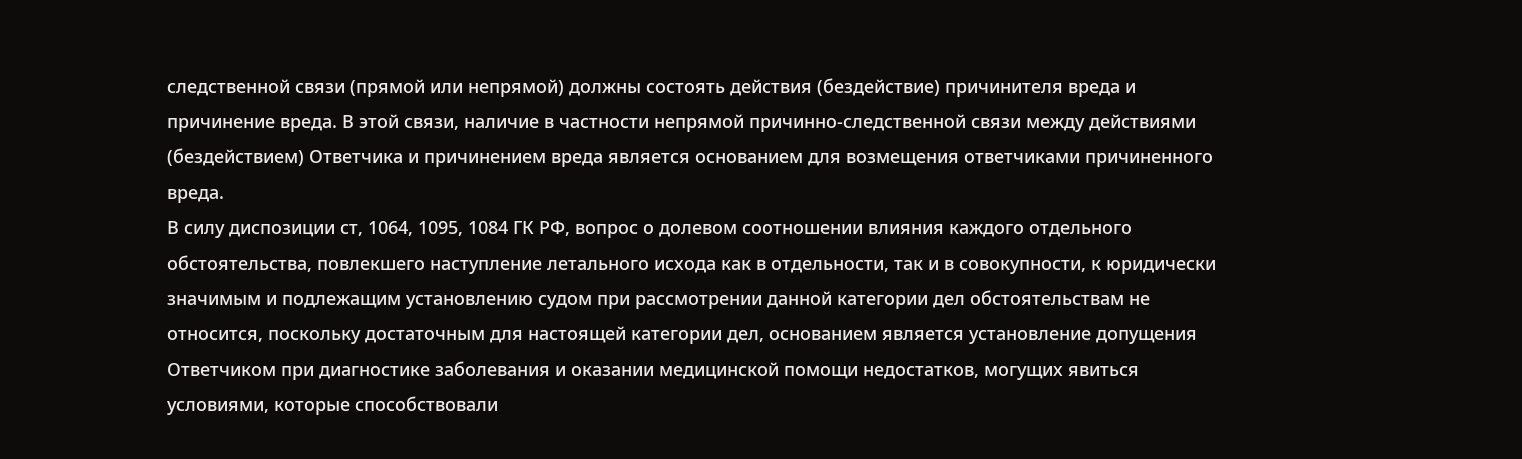следственной связи (прямой или непрямой) должны состоять действия (бездействие) причинителя вреда и причинение вреда. В этой связи, наличие в частности непрямой причинно-следственной связи между действиями (бездействием) Ответчика и причинением вреда является основанием для возмещения ответчиками причиненного вреда.
В силу диспозиции ст, 1064, 1095, 1084 ГК РФ, вопрос о долевом соотношении влияния каждого отдельного обстоятельства, повлекшего наступление летального исхода как в отдельности, так и в совокупности, к юридически значимым и подлежащим установлению судом при рассмотрении данной категории дел обстоятельствам не относится, поскольку достаточным для настоящей категории дел, основанием является установление допущения Ответчиком при диагностике заболевания и оказании медицинской помощи недостатков, могущих явиться условиями, которые способствовали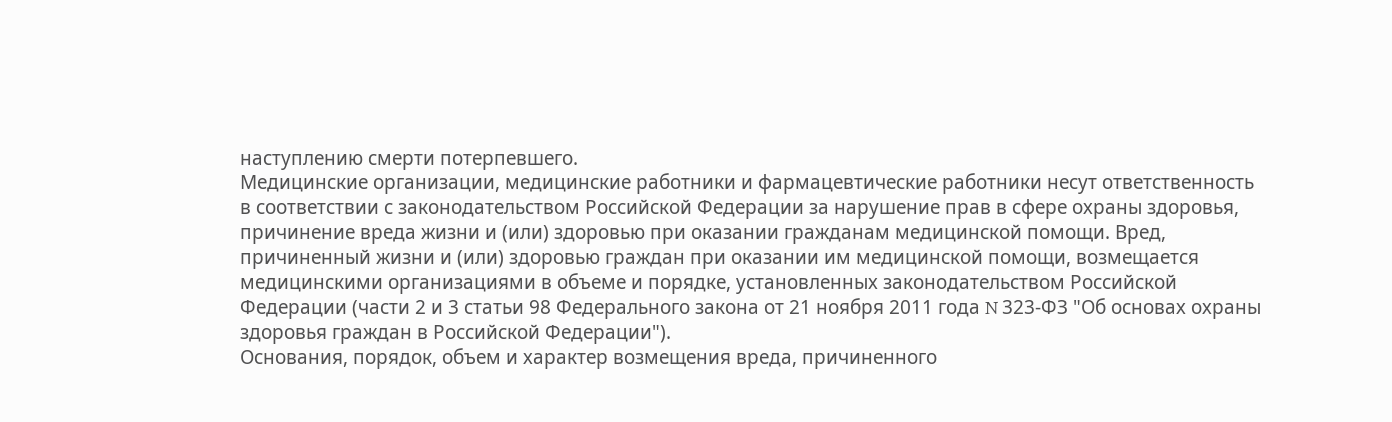наступлению смерти потерпевшего.
Медицинские организации, медицинские работники и фармацевтические работники несут ответственность в соответствии с законодательством Российской Федерации за нарушение прав в сфере охраны здоровья, причинение вреда жизни и (или) здоровью при оказании гражданам медицинской помощи. Вред, причиненный жизни и (или) здоровью граждан при оказании им медицинской помощи, возмещается медицинскими организациями в объеме и порядке, установленных законодательством Российской Федерации (части 2 и 3 статьи 98 Федерального закона от 21 ноября 2011 года N 323-ФЗ "Об основах охраны здоровья граждан в Российской Федерации").
Основания, порядок, объем и характер возмещения вреда, причиненного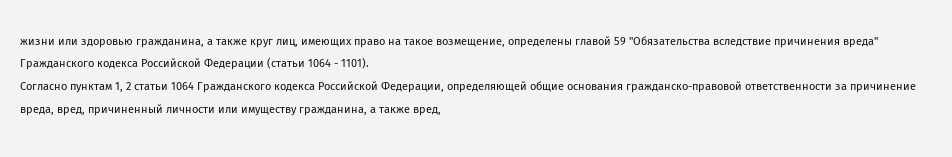жизни или здоровью гражданина, а также круг лиц, имеющих право на такое возмещение, определены главой 59 "Обязательства вследствие причинения вреда" Гражданского кодекса Российской Федерации (статьи 1064 - 1101).
Согласно пунктам 1, 2 статьи 1064 Гражданского кодекса Российской Федерации, определяющей общие основания гражданско-правовой ответственности за причинение вреда, вред, причиненный личности или имуществу гражданина, а также вред,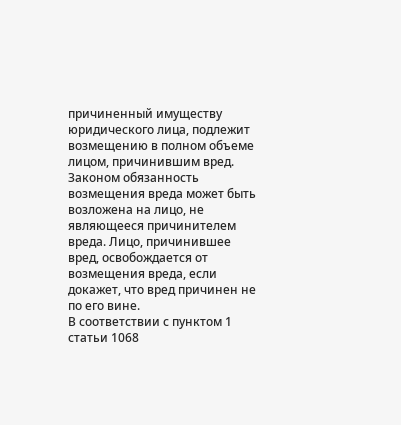причиненный имуществу юридического лица, подлежит возмещению в полном объеме лицом, причинившим вред. Законом обязанность возмещения вреда может быть возложена на лицо, не являющееся причинителем вреда. Лицо, причинившее вред, освобождается от возмещения вреда, если докажет, что вред причинен не по его вине.
В соответствии с пунктом 1 статьи 1068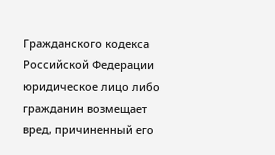Гражданского кодекса Российской Федерации юридическое лицо либо гражданин возмещает вред, причиненный его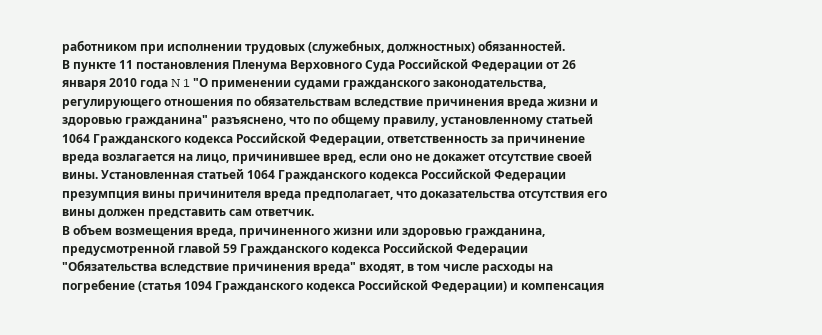работником при исполнении трудовых (служебных, должностных) обязанностей.
В пункте 11 постановления Пленума Верховного Суда Российской Федерации от 26 января 2010 года N 1 "О применении судами гражданского законодательства, регулирующего отношения по обязательствам вследствие причинения вреда жизни и здоровью гражданина" разъяснено, что по общему правилу, установленному статьей 1064 Гражданского кодекса Российской Федерации, ответственность за причинение вреда возлагается на лицо, причинившее вред, если оно не докажет отсутствие своей вины. Установленная статьей 1064 Гражданского кодекса Российской Федерации презумпция вины причинителя вреда предполагает, что доказательства отсутствия его вины должен представить сам ответчик.
В объем возмещения вреда, причиненного жизни или здоровью гражданина, предусмотренной главой 59 Гражданского кодекса Российской Федерации "Обязательства вследствие причинения вреда" входят, в том числе расходы на погребение (статья 1094 Гражданского кодекса Российской Федерации) и компенсация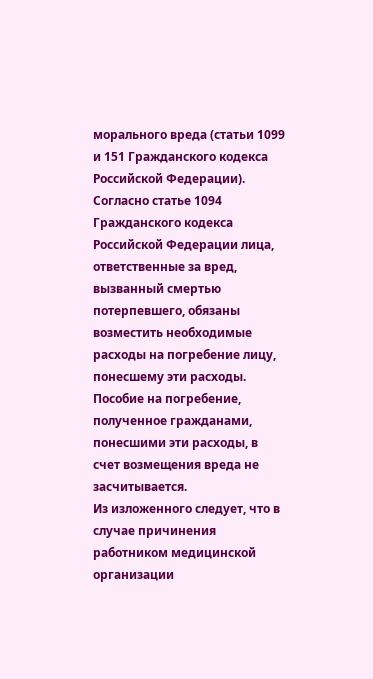морального вреда (статьи 1099 и 151 Гражданского кодекса Российской Федерации).
Согласно статье 1094 Гражданского кодекса Российской Федерации лица, ответственные за вред, вызванный смертью потерпевшего, обязаны возместить необходимые расходы на погребение лицу, понесшему эти расходы. Пособие на погребение, полученное гражданами, понесшими эти расходы, в счет возмещения вреда не засчитывается.
Из изложенного следует, что в случае причинения работником медицинской организации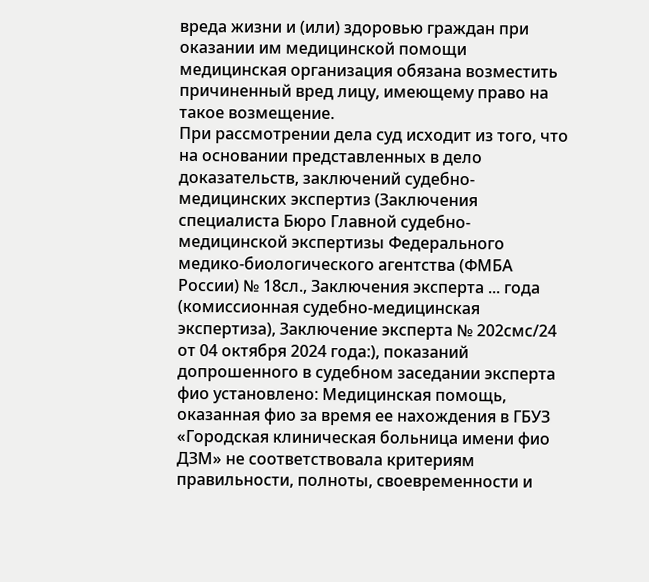вреда жизни и (или) здоровью граждан при оказании им медицинской помощи медицинская организация обязана возместить причиненный вред лицу, имеющему право на такое возмещение.
При рассмотрении дела суд исходит из того, что на основании представленных в дело доказательств, заключений судебно-медицинских экспертиз (Заключения специалиста Бюро Главной судебно-медицинской экспертизы Федерального медико-биологического агентства (ФМБА России) № 18сл., Заключения эксперта ... года (комиссионная судебно-медицинская экспертиза), Заключение эксперта № 202смс/24 от 04 октября 2024 года:), показаний допрошенного в судебном заседании эксперта фио установлено: Медицинская помощь, оказанная фио за время ее нахождения в ГБУЗ «Городская клиническая больница имени фио ДЗМ» не соответствовала критериям правильности, полноты, своевременности и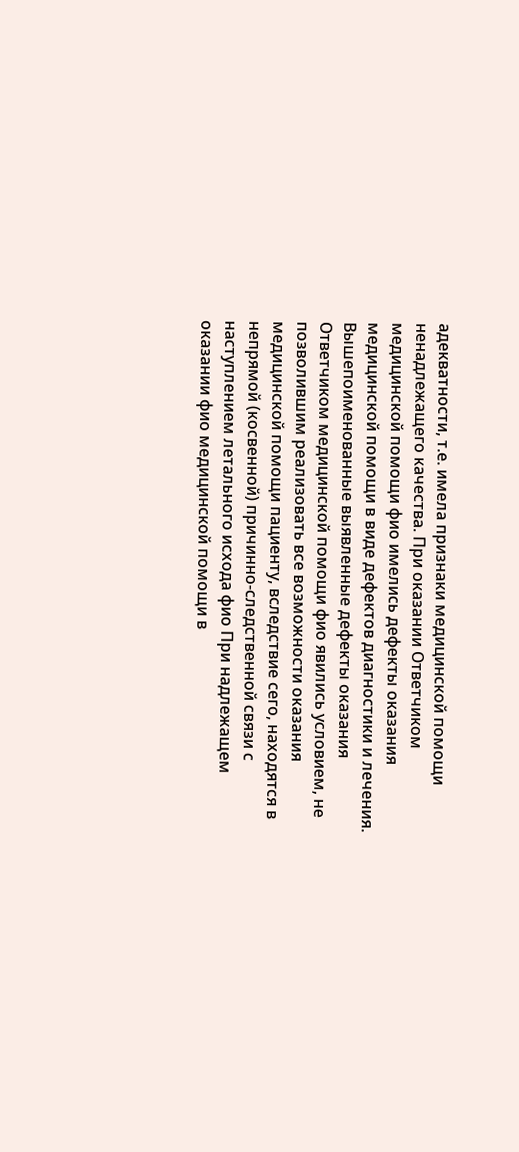адекватности, т.е. имела признаки медицинской помощи ненадлежащего качества. При оказании Ответчиком медицинской помощи фио имелись дефекты оказания медицинской помощи в виде дефектов диагностики и лечения. Вышепоименованные выявленные дефекты оказания Ответчиком медицинской помощи фио явились условием, не позволившим реализовать все возможности оказания медицинской помощи пациенту, вследствие сего, находятся в непрямой (косвенной) причинно-следственной связи с наступлением летального исхода фио При надлежащем оказании фио медицинской помощи в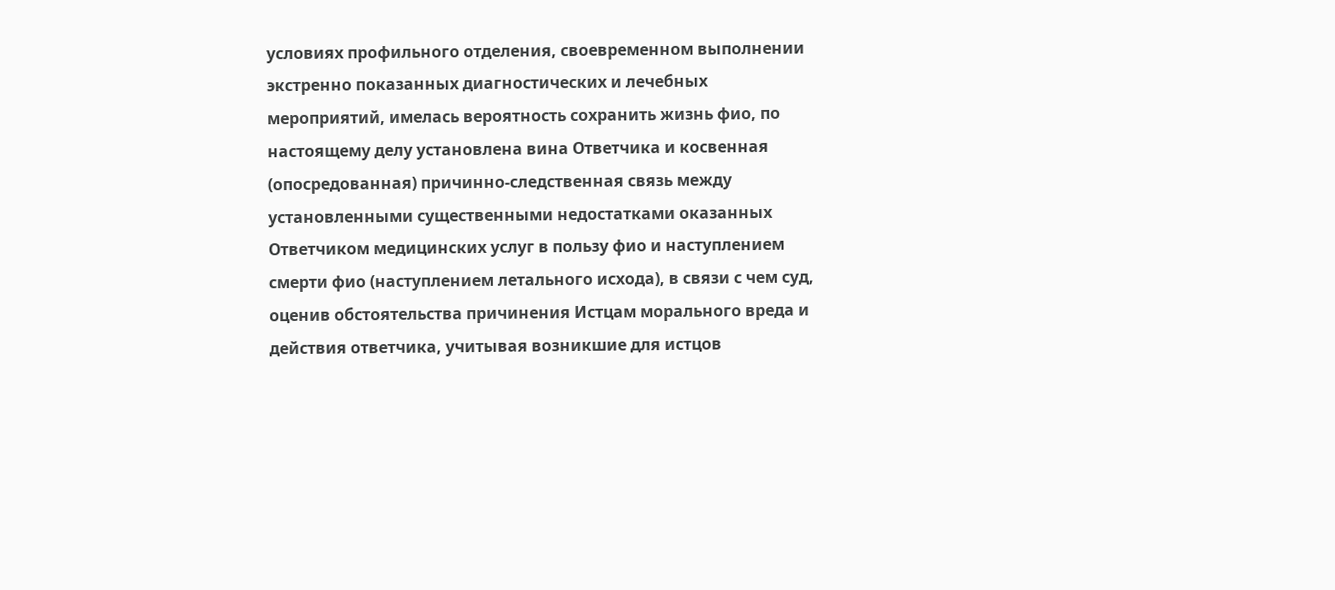условиях профильного отделения, своевременном выполнении экстренно показанных диагностических и лечебных мероприятий, имелась вероятность сохранить жизнь фио, по настоящему делу установлена вина Ответчика и косвенная (опосредованная) причинно-следственная связь между установленными существенными недостатками оказанных Ответчиком медицинских услуг в пользу фио и наступлением смерти фио (наступлением летального исхода), в связи с чем суд, оценив обстоятельства причинения Истцам морального вреда и действия ответчика, учитывая возникшие для истцов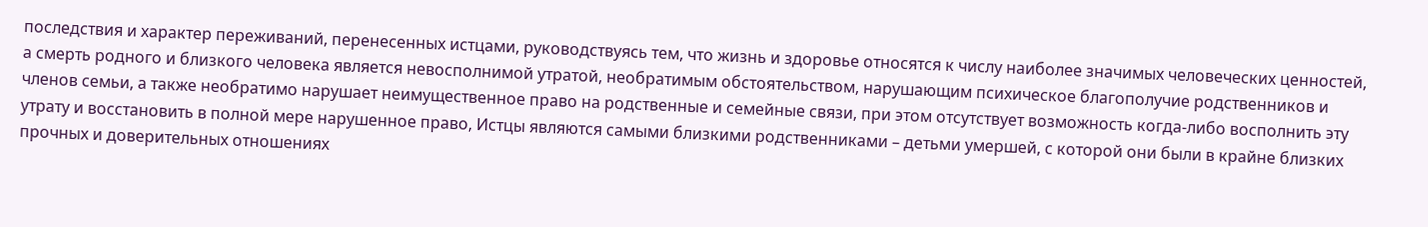последствия и характер переживаний, перенесенных истцами, руководствуясь тем, что жизнь и здоровье относятся к числу наиболее значимых человеческих ценностей, а смерть родного и близкого человека является невосполнимой утратой, необратимым обстоятельством, нарушающим психическое благополучие родственников и членов семьи, а также необратимо нарушает неимущественное право на родственные и семейные связи, при этом отсутствует возможность когда-либо восполнить эту утрату и восстановить в полной мере нарушенное право, Истцы являются самыми близкими родственниками – детьми умершей, с которой они были в крайне близких прочных и доверительных отношениях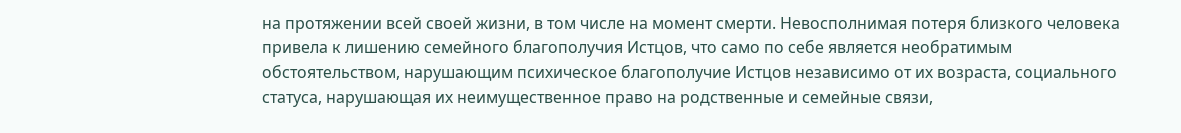на протяжении всей своей жизни, в том числе на момент смерти. Невосполнимая потеря близкого человека привела к лишению семейного благополучия Истцов, что само по себе является необратимым обстоятельством, нарушающим психическое благополучие Истцов независимо от их возраста, социального статуса, нарушающая их неимущественное право на родственные и семейные связи,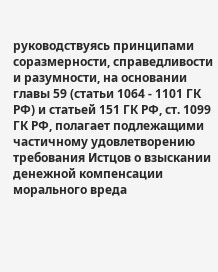руководствуясь принципами соразмерности, справедливости и разумности, на основании главы 59 (статьи 1064 - 1101 ГК РФ) и статьей 151 ГК РФ, ст. 1099 ГК РФ, полагает подлежащими частичному удовлетворению требования Истцов о взыскании денежной компенсации морального вреда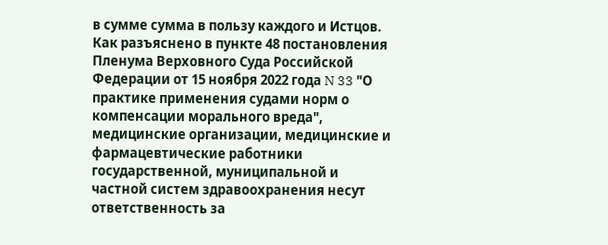в сумме сумма в пользу каждого и Истцов.
Как разъяснено в пункте 48 постановления Пленума Верховного Суда Российской Федерации от 15 ноября 2022 года N 33 "О практике применения судами норм о компенсации морального вреда", медицинские организации, медицинские и фармацевтические работники государственной, муниципальной и частной систем здравоохранения несут ответственность за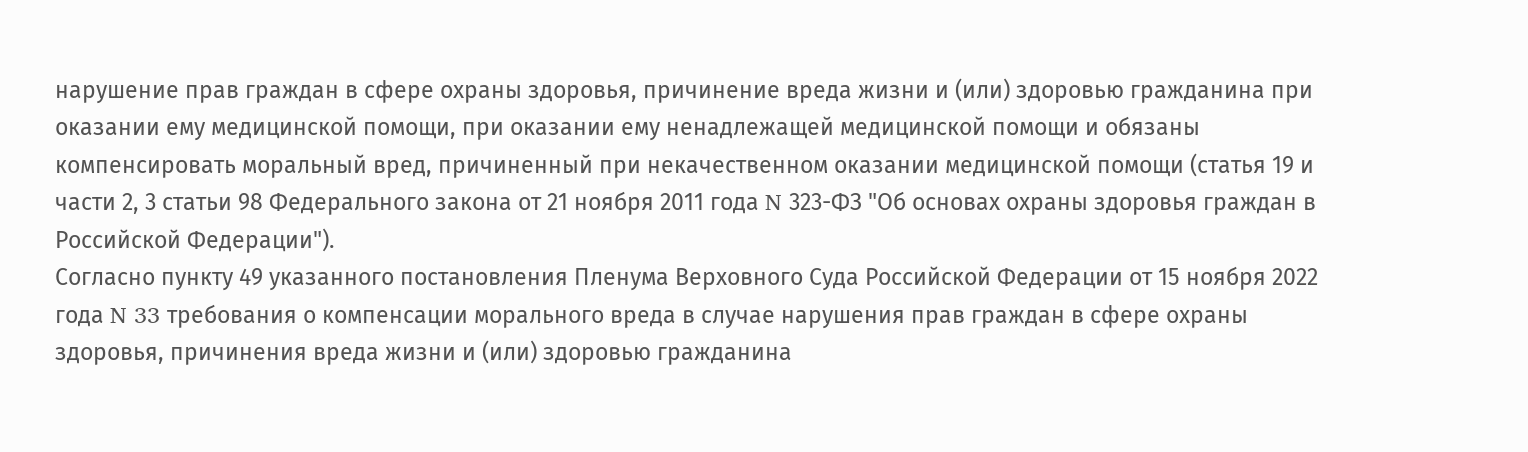нарушение прав граждан в сфере охраны здоровья, причинение вреда жизни и (или) здоровью гражданина при оказании ему медицинской помощи, при оказании ему ненадлежащей медицинской помощи и обязаны компенсировать моральный вред, причиненный при некачественном оказании медицинской помощи (статья 19 и части 2, 3 статьи 98 Федерального закона от 21 ноября 2011 года N 323-ФЗ "Об основах охраны здоровья граждан в Российской Федерации").
Согласно пункту 49 указанного постановления Пленума Верховного Суда Российской Федерации от 15 ноября 2022 года N 33 требования о компенсации морального вреда в случае нарушения прав граждан в сфере охраны здоровья, причинения вреда жизни и (или) здоровью гражданина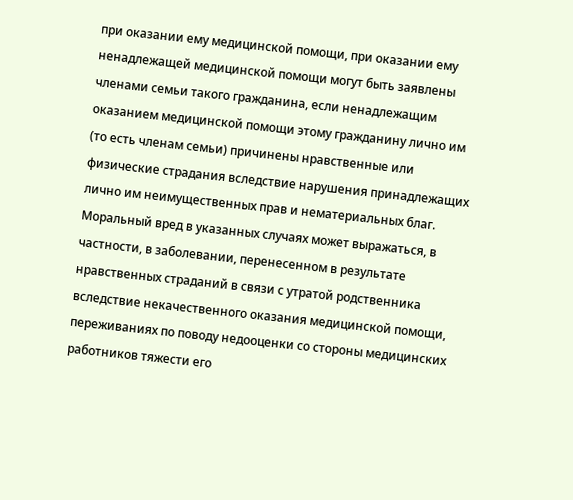при оказании ему медицинской помощи, при оказании ему ненадлежащей медицинской помощи могут быть заявлены членами семьи такого гражданина, если ненадлежащим оказанием медицинской помощи этому гражданину лично им (то есть членам семьи) причинены нравственные или физические страдания вследствие нарушения принадлежащих лично им неимущественных прав и нематериальных благ.
Моральный вред в указанных случаях может выражаться, в частности, в заболевании, перенесенном в результате нравственных страданий в связи с утратой родственника вследствие некачественного оказания медицинской помощи, переживаниях по поводу недооценки со стороны медицинских работников тяжести его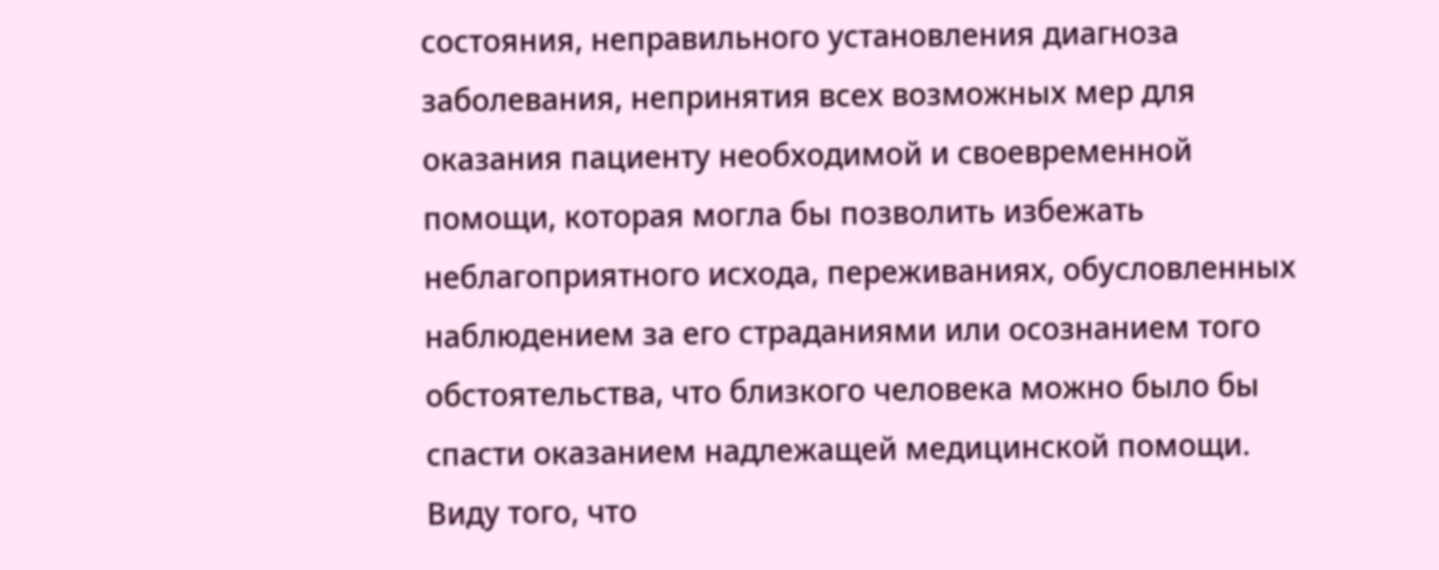состояния, неправильного установления диагноза заболевания, непринятия всех возможных мер для оказания пациенту необходимой и своевременной помощи, которая могла бы позволить избежать неблагоприятного исхода, переживаниях, обусловленных наблюдением за его страданиями или осознанием того обстоятельства, что близкого человека можно было бы спасти оказанием надлежащей медицинской помощи. Виду того, что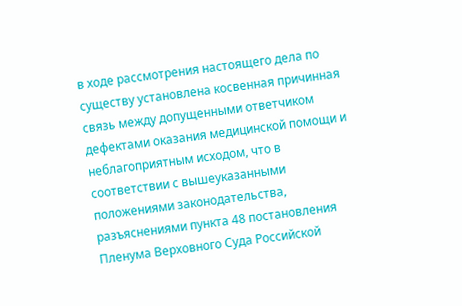в ходе рассмотрения настоящего дела по существу установлена косвенная причинная связь между допущенными ответчиком дефектами оказания медицинской помощи и неблагоприятным исходом, что в соответствии с вышеуказанными положениями законодательства, разъяснениями пункта 48 постановления Пленума Верховного Суда Российской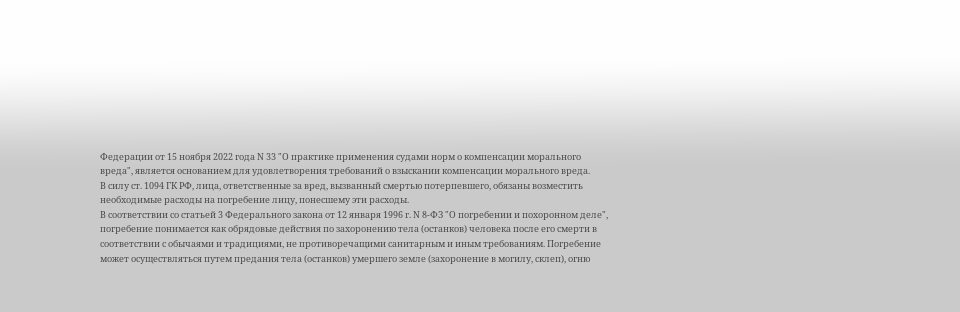Федерации от 15 ноября 2022 года N 33 "О практике применения судами норм о компенсации морального вреда", является основанием для удовлетворения требований о взыскании компенсации морального вреда.
В силу ст. 1094 ГК РФ, лица, ответственные за вред, вызванный смертью потерпевшего, обязаны возместить необходимые расходы на погребение лицу, понесшему эти расходы.
В соответствии со статьей 3 Федерального закона от 12 января 1996 г. N 8-ФЗ "О погребении и похоронном деле", погребение понимается как обрядовые действия по захоронению тела (останков) человека после его смерти в соответствии с обычаями и традициями, не противоречащими санитарным и иным требованиям. Погребение может осуществляться путем предания тела (останков) умершего земле (захоронение в могилу, склеп), огню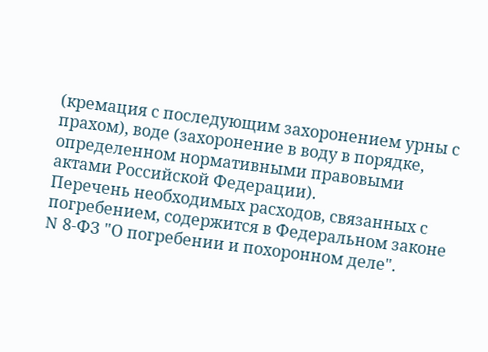(кремация с последующим захоронением урны с прахом), воде (захоронение в воду в порядке, определенном нормативными правовыми актами Российской Федерации).
Перечень необходимых расходов, связанных с погребением, содержится в Федеральном законе N 8-ФЗ "О погребении и похоронном деле".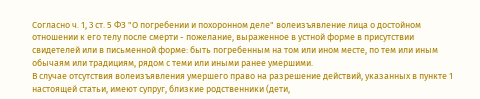Согласно ч. 1, 3 ст. 5 ФЗ "О погребении и похоронном деле" волеизъявление лица о достойном отношении к его телу после смерти - пожелание, выраженное в устной форме в присутствии свидетелей или в письменной форме: быть погребенным на том или ином месте, по тем или иным обычаям или традициям, рядом с теми или иными ранее умершими.
В случае отсутствия волеизъявления умершего право на разрешение действий, указанных в пункте 1 настоящей статьи, имеют супруг, близкие родственники (дети,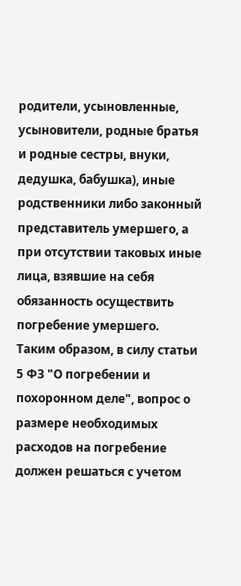родители, усыновленные, усыновители, родные братья и родные сестры, внуки, дедушка, бабушка), иные родственники либо законный представитель умершего, а при отсутствии таковых иные лица, взявшие на себя обязанность осуществить погребение умершего.
Таким образом, в силу статьи 5 ФЗ "О погребении и похоронном деле", вопрос о размере необходимых расходов на погребение должен решаться с учетом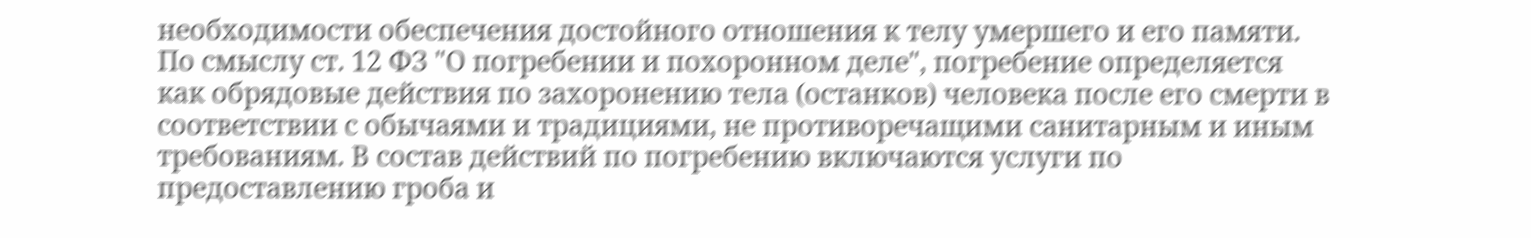необходимости обеспечения достойного отношения к телу умершего и его памяти.
По смыслу ст. 12 ФЗ "О погребении и похоронном деле", погребение определяется как обрядовые действия по захоронению тела (останков) человека после его смерти в соответствии с обычаями и традициями, не противоречащими санитарным и иным требованиям. В состав действий по погребению включаются услуги по предоставлению гроба и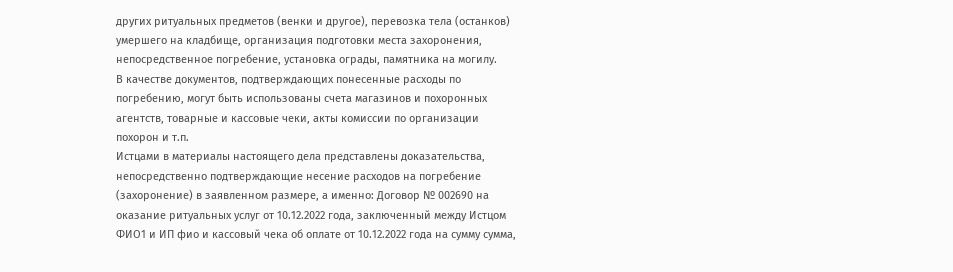других ритуальных предметов (венки и другое), перевозка тела (останков) умершего на кладбище, организация подготовки места захоронения, непосредственное погребение, установка ограды, памятника на могилу.
В качестве документов, подтверждающих понесенные расходы по погребению, могут быть использованы счета магазинов и похоронных агентств, товарные и кассовые чеки, акты комиссии по организации похорон и т.п.
Истцами в материалы настоящего дела представлены доказательства, непосредственно подтверждающие несение расходов на погребение (захоронение) в заявленном размере, а именно: Договор № 002690 на оказание ритуальных услуг от 10.12.2022 года, заключенный между Истцом ФИО1 и ИП фио и кассовый чека об оплате от 10.12.2022 года на сумму сумма,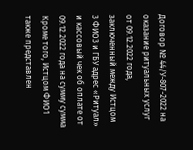Договор № 44/У-807-2022 на оказание ритуальных услуг от 09.12.2022 года, заключенный между Истцом 3 ФИО3 и ГБУ адрес «Ритуал» и кассовый чек об оплате от 09.12.2022 года на сумму сумма
Кроме того, Истцом ФИО1 также представлен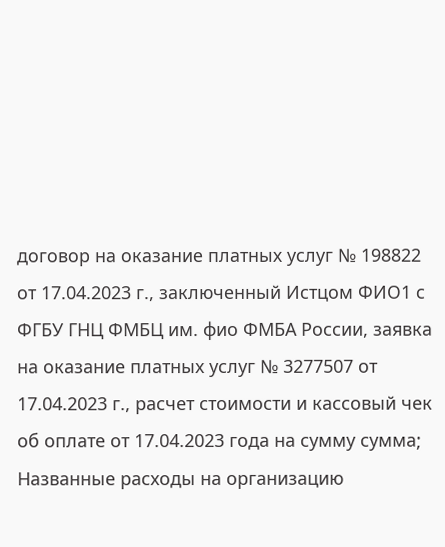договор на оказание платных услуг № 198822 от 17.04.2023 г., заключенный Истцом ФИО1 с ФГБУ ГНЦ ФМБЦ им. фио ФМБА России, заявка на оказание платных услуг № 3277507 от 17.04.2023 г., расчет стоимости и кассовый чек об оплате от 17.04.2023 года на сумму сумма;
Названные расходы на организацию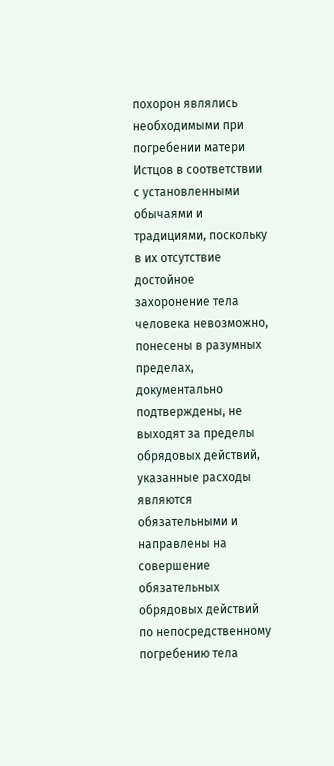похорон являлись необходимыми при погребении матери Истцов в соответствии с установленными обычаями и традициями, поскольку в их отсутствие достойное захоронение тела человека невозможно, понесены в разумных пределах, документально подтверждены, не выходят за пределы обрядовых действий, указанные расходы являются обязательными и направлены на совершение обязательных обрядовых действий по непосредственному погребению тела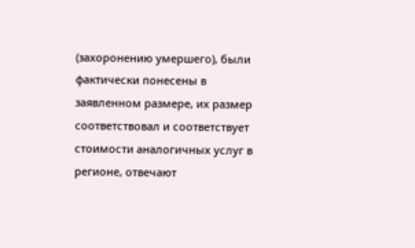(захоронению умершего), были фактически понесены в заявленном размере, их размер соответствовал и соответствует стоимости аналогичных услуг в регионе, отвечают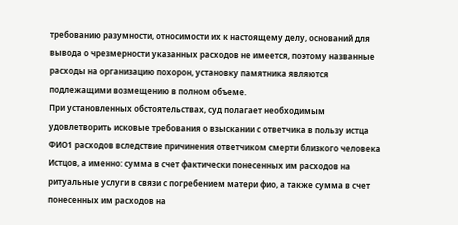требованию разумности, относимости их к настоящему делу, оснований для вывода о чрезмерности указанных расходов не имеется, поэтому названные расходы на организацию похорон, установку памятника являются подлежащими возмещению в полном объеме.
При установленных обстоятельствах, суд полагает необходимым удовлетворить исковые требования о взыскании с ответчика в пользу истца ФИО1 расходов вследствие причинения ответчиком смерти близкого человека Истцов, а именно: сумма в счет фактически понесенных им расходов на ритуальные услуги в связи с погребением матери фио, а также сумма в счет понесенных им расходов на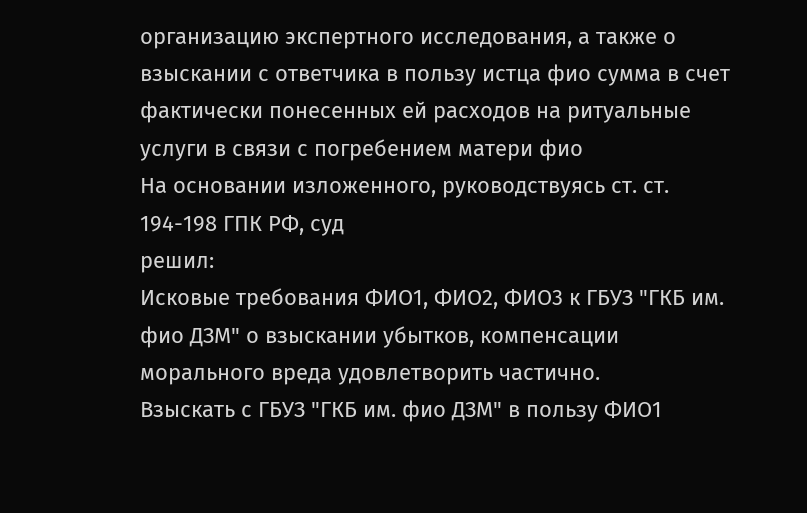организацию экспертного исследования, а также о взыскании с ответчика в пользу истца фио сумма в счет фактически понесенных ей расходов на ритуальные услуги в связи с погребением матери фио
На основании изложенного, руководствуясь ст. ст. 194-198 ГПК РФ, суд
решил:
Исковые требования ФИО1, ФИО2, ФИО3 к ГБУЗ "ГКБ им. фио ДЗМ" о взыскании убытков, компенсации морального вреда удовлетворить частично.
Взыскать с ГБУЗ "ГКБ им. фио ДЗМ" в пользу ФИО1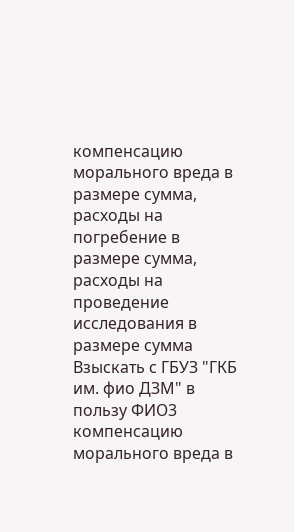компенсацию морального вреда в размере сумма, расходы на погребение в размере сумма, расходы на проведение исследования в размере сумма
Взыскать с ГБУЗ "ГКБ им. фио ДЗМ" в пользу ФИО3 компенсацию морального вреда в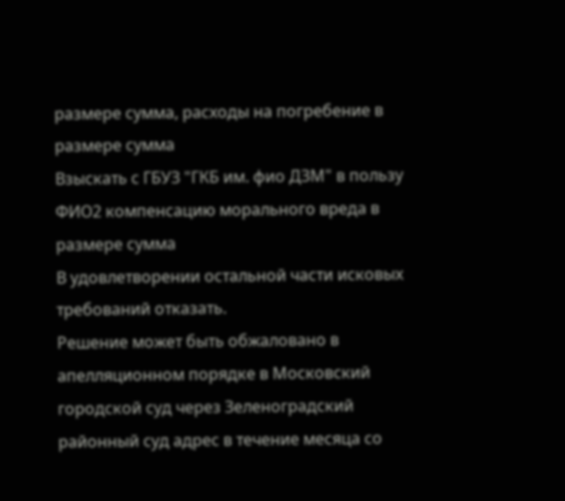размере сумма, расходы на погребение в размере сумма
Взыскать с ГБУЗ "ГКБ им. фио ДЗМ" в пользу ФИО2 компенсацию морального вреда в размере сумма
В удовлетворении остальной части исковых требований отказать.
Решение может быть обжаловано в апелляционном порядке в Московский городской суд через Зеленоградский районный суд адрес в течение месяца со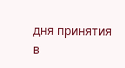дня принятия в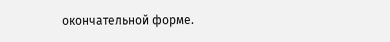окончательной форме.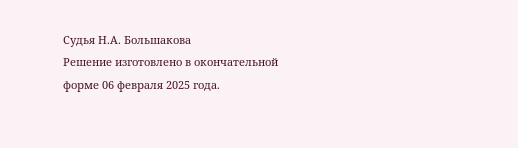Судья Н.А. Большакова
Решение изготовлено в окончательной форме 06 февраля 2025 года.